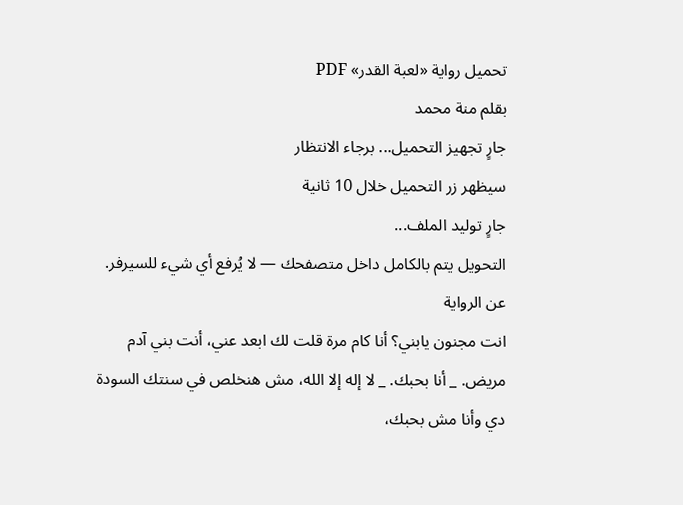تحميل رواية «لعبة القدر» PDF
بقلم منة محمد
جارٍ تجهيز التحميل... برجاء الانتظار
سيظهر زر التحميل خلال 10 ثانية
جارٍ توليد الملف...
التحويل يتم بالكامل داخل متصفحك — لا يُرفع أي شيء للسيرفر.
عن الرواية
انت مجنون يابني؟ أنا كام مرة قلت لك ابعد عني، أنت بني آدم مريض. _ أنا بحبك. _ لا إله إلا الله، مش هنخلص في سنتك السودة دي وأنا مش بحبك،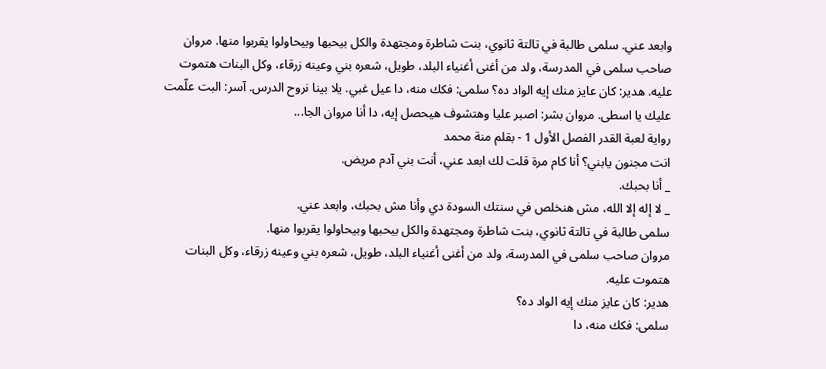وابعد عني. سلمى طالبة في تالتة ثانوي، بنت شاطرة ومجتهدة والكل بيحبها وبيحاولوا يقربوا منها. مروان صاحب سلمى في المدرسة، ولد من أغنى أغنياء البلد، طويل، شعره بني وعينه زرقاء، وكل البنات هتموت عليه. هدير: كان عايز منك إيه الواد ده؟ سلمى: فكك منه، دا عيل غبي. يلا بينا نروح الدرس. آسر: البت علّمت عليك يا اسطى. مروان بشر: اصبر عليا وهتشوف هيحصل إيه، دا أنا مروان الجا...
رواية لعبة القدر الفصل الأول 1 - بقلم منة محمد
انت مجنون يابني؟ أنا كام مرة قلت لك ابعد عني، أنت بني آدم مريض.
_ أنا بحبك.
_ لا إله إلا الله، مش هنخلص في سنتك السودة دي وأنا مش بحبك، وابعد عني.
سلمى طالبة في تالتة ثانوي، بنت شاطرة ومجتهدة والكل بيحبها وبيحاولوا يقربوا منها.
مروان صاحب سلمى في المدرسة، ولد من أغنى أغنياء البلد، طويل، شعره بني وعينه زرقاء، وكل البنات هتموت عليه.
هدير: كان عايز منك إيه الواد ده؟
سلمى: فكك منه، دا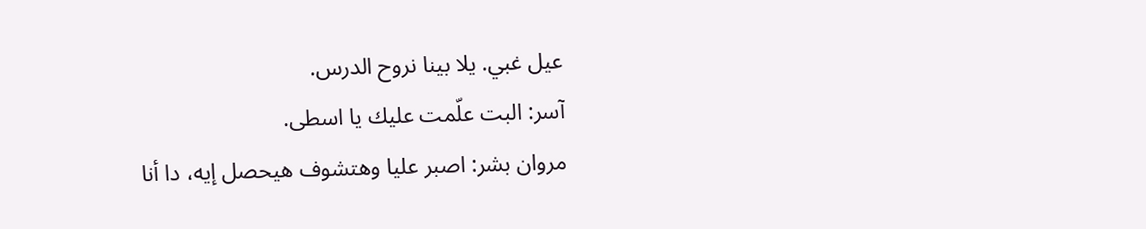عيل غبي. يلا بينا نروح الدرس.
آسر: البت علّمت عليك يا اسطى.
مروان بشر: اصبر عليا وهتشوف هيحصل إيه، دا أنا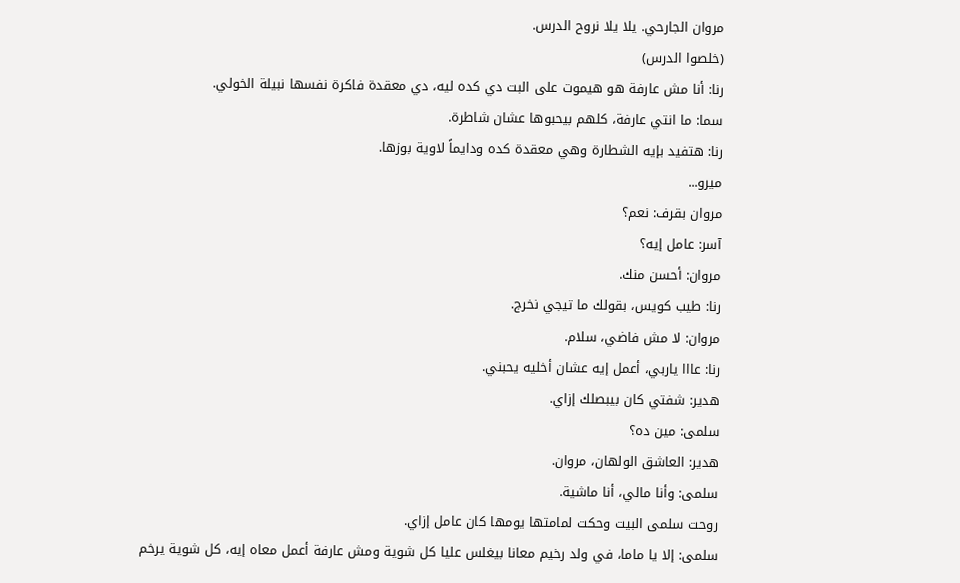مروان الجارحي. يلا يلا نروح الدرس.
(خلصوا الدرس)
رنا: أنا مش عارفة هو هيموت على البت دي كده ليه، دي معقدة فاكرة نفسها نبيلة الخولي.
سما: ما انتي عارفة، كلهم بيحبوها عشان شاطرة.
رنا: هتفيد بإيه الشطارة وهي معقدة كده ودايماً لاوية بوزها.
ميرو...
مروان بقرف: نعم؟
آسر: عامل إيه؟
مروان: أحسن منك.
رنا: طيب كويس، بقولك ما تيجي نخرج.
مروان: لا مش فاضي، سلام.
رنا: عااا ياربي، أعمل إيه عشان أخليه يحبني.
هدير: شفتي كان بيبصلك إزاي.
سلمى: مين ده؟
هدير: العاشق الولهان، مروان.
سلمى: وأنا مالي، أنا ماشية.
روحت سلمى البيت وحكت لمامتها يومها كان عامل إزاي.
سلمى: إلا يا ماما، في ولد رخيم معانا بيغلس عليا كل شوية ومش عارفة أعمل معاه إيه، كل شوية يرخم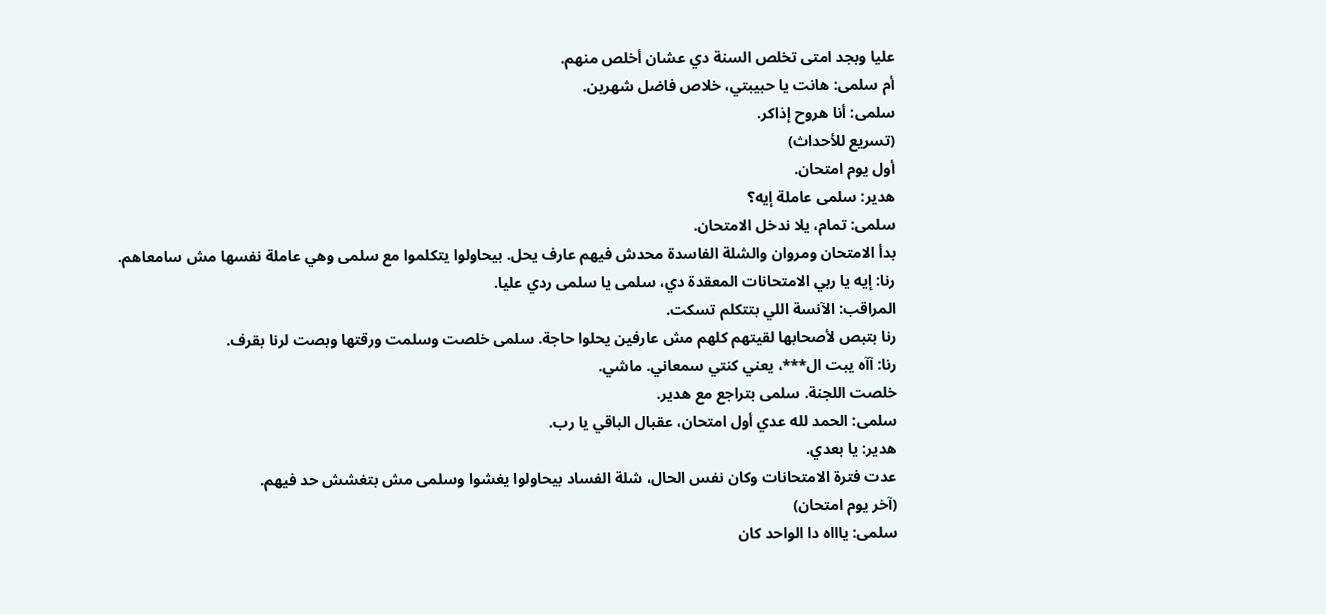عليا وبجد امتى تخلص السنة دي عشان أخلص منهم.
أم سلمى: هانت يا حبيبتي، خلاص فاضل شهرين.
سلمى: أنا هروح إذاكر.
(تسريع للأحداث)
أول يوم امتحان.
هدير: سلمى عاملة إيه؟
سلمى: تمام، يلا ندخل الامتحان.
بدأ الامتحان ومروان والشلة الفاسدة محدش فيهم عارف يحل. بيحاولوا يتكلموا مع سلمى وهي عاملة نفسها مش سامعاهم.
رنا: إيه يا ربي الامتحانات المعقدة دي، سلمى يا سلمى ردي عليا.
المراقب: الآنسة اللي بتتكلم تسكت.
رنا بتبص لأصحابها لقيتهم كلهم مش عارفين يحلوا حاجة. سلمى خلصت وسلمت ورقتها وبصت لرنا بقرف.
رنا: آآه يبت ال***، يعني كنتي سمعاني. ماشي.
خلصت اللجنة. سلمى بتراجع مع هدير.
سلمى: الحمد لله عدي أول امتحان، عقبال الباقي يا رب.
هدير: يا بعدي.
عدت فترة الامتحانات وكان نفس الحال، شلة الفساد بيحاولوا يغشوا وسلمى مش بتغشش حد فيهم.
(آخر يوم امتحان)
سلمى: ياااه دا الواحد كان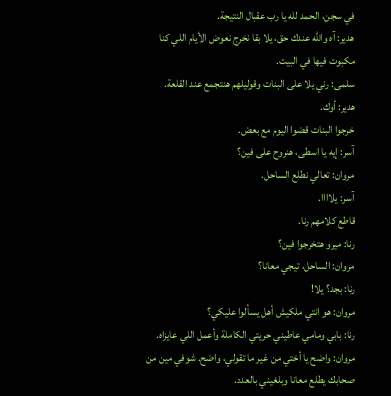في سجن، الحمد لله يا رب عقبال النتيجة.
هدير: آه والله عندك حق، يلا بقا نخرج نعوض الأيام اللي كنا مكبوت فيها في البيت.
سلمى: رني يلا على البنات وقوليلهم هنتجمع عند القلعة.
هدير: أوك.
خرجوا البنات قضوا اليوم مع بعض.
آسر: إيه يا اسطى، هنروح على فين؟
مروان: تعالي نطلع الساحل.
آسر: يلاااا.
قاطع كلامهم رنا.
رنا: ميرو هتخرجوا فين؟
مروان: الساحل، تيجي معانا؟
رنا: بجد؟ يلا!
مروان: هو انتي ملكيش أهل يسألوا عليكي؟
رنا: بابي ومامي عاطيني حريتي الكاملة وأعمل اللي عايزاه.
مروان: واضح يا أختي من غير ما تقولي، واضح. شوفي مين من صحابك يطلع معانا وبلغيني بالعدد.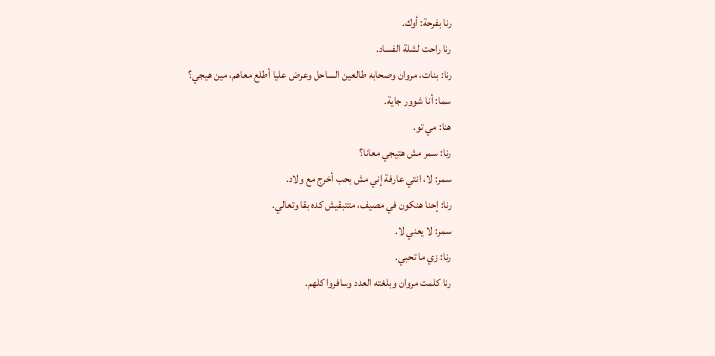رنا بفرحة: أوك.
رنا راحت لشلة الفساد.
رنا: بنات، مروان وصحابه طالعين الساحل وعرض عليا أطلع معاهم، مين هيجي؟
سما: أنا شوور جاية.
هنا: مي تو.
رنا: سمر مش هتيجي معانا؟
سمر: لا، انتي عارفة إني مش بحب أخرج مع ولاد.
رنا: إحنا هنكون في مصيف، متتبقيش كده بقا وتعالي.
سمر: لا يعني لا.
رنا: زي ما تحبي.
رنا كلمت مروان وبلغته العدد وسافروا كلهم.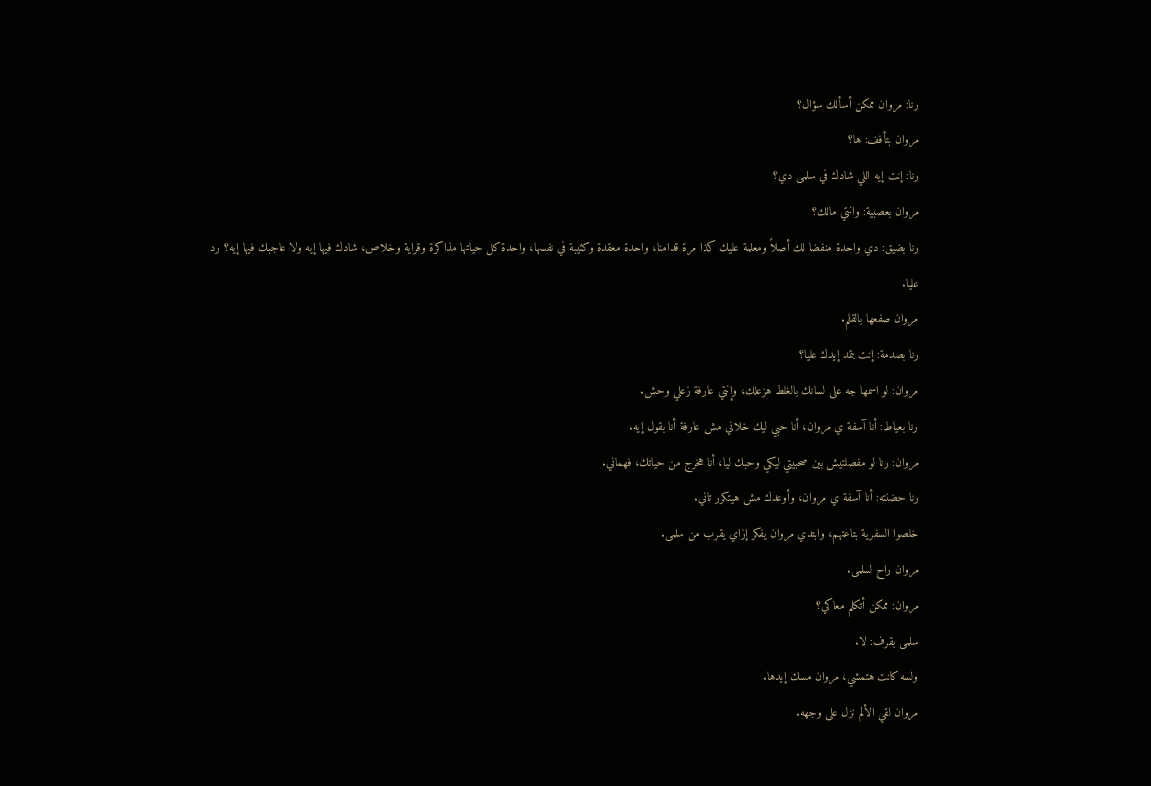رنا: مروان ممكن أسألك سؤال؟
مروان بتأفف: ها؟
رنا: إنت إيه اللي شادك في سلمى دي؟
مروان بعصبية: وانتي مالك؟
رنا بضيق: دي واحدة منفضا لك أصلاً ومعلمة عليك كذا مرة قدامنا، واحدة معقدة وكئيبة في نفسها، واحدة كل حياتها مذاكرة وقراية وخلاص، شادك فيها إيه ولا عاجبك فيها إيه؟ رد عليا.
مروان صفعها بالقلم.
رنا بصدمة: إنت بتمد إيدك عليا؟
مروان: لو اسمها جه على لسانك بالغلط هزعلك، وإنتي عارفة زعلي وحش.
رنا بعياط: أنا آسفة ي مروان، أنا حبي ليك خلاني مش عارفة أنا بقول إيه.
مروان: رنا لو مفصلتيش بين صحبيتي ليكي وحبك ليا، أنا هخرج من حياتك، فهماني.
رنا حضنته: أنا آسفة ي مروان، وأوعدك مش هيتكرر تاني.
خلصوا السفرية بتاعتهم، وابتدي مروان يفكر إزاي يقرب من سلمى.
مروان راح لسلمى.
مروان: ممكن أتكلم معاكي؟
سلمى بقرف: لا.
ولسه كانت هتمشي، مروان مسك إيدها.
مروان لقي الألم نزل على وجهه.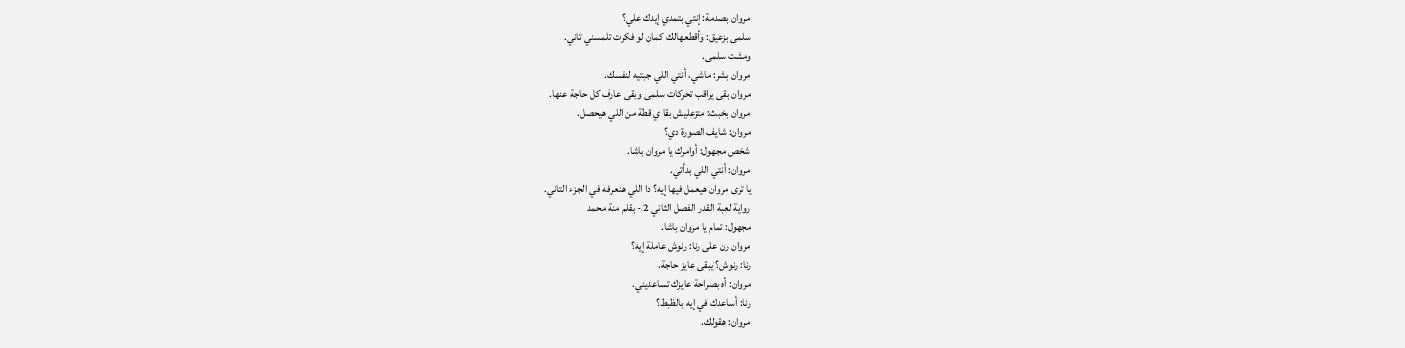مروان بصدمة: إنتي بتمدي إيدك علي؟
سلمى بزعيق: وأقطعهالك كمان لو فكرت تلمسني تاني.
ومشت سلمى.
مروان بشر: ماشي، أنتي اللي جبتيه لنفسك.
مروان بقى يراقب تحركات سلمى وبقى عارف كل حاجة عنها.
مروان بخبث: متزعليش بقا ي قطة من اللي هيحصل.
مروان: شايف الصورة دي؟
شخص مجهول: أوامرك يا مروان باشا.
مروان: أنتي اللي بدأتي.
يا ترى مروان هيعمل فيها إيه؟ دا اللي هنعرفه في الجزء التاني.
رواية لعبة القدر الفصل الثاني 2 - بقلم منة محمد
مجهول: تمام يا مروان باشا.
مروان رن على رنا: رنوش عاملة إيه؟
رنا: رنوش؟ يبقى عايز حاجة.
مروان: أه بصراحة عايزك تساعديني.
رنا: أساعدك في إيه بالظبط؟
مروان: هقولك.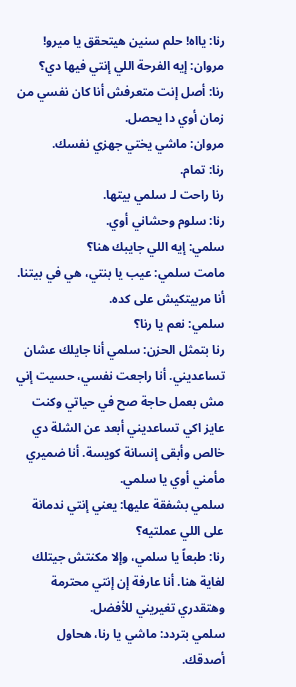رنا: يااه! حلم سنين هيتحقق يا ميرو!
مروان: إيه الفرحة اللي إنتي فيها دي؟
رنا: أصل إنت متعرفش أنا كان نفسي من زمان أوي دا يحصل.
مروان: ماشي يختي جهزي نفسك.
رنا: تمام.
رنا راحت لـ سلمي بيتها.
رنا: سلوم وحشاني أوي.
سلمي: إيه اللي جايبك هنا؟
مامت سلمي: عيب يا بنتي، هي في بيتنا. أنا مربيتكيش على كده.
سلمي: نعم يا رنا؟
رنا بتمثل الحزن: سلمي أنا جايلك عشان تساعديني. أنا راجعت نفسي، حسيت إني مش بعمل حاجة صح في حياتي وكنت عايز اكي تساعديني أبعد عن الشلة دي خالص وأبقى إنسانة كويسة. أنا ضميري مأمني أوي يا سلمي.
سلمي بشفقة عليها: يعني إنتي ندمانة على اللي عملتيه؟
رنا: طبعاً يا سلمي، وإلا مكنتش جيتلك لغاية هنا. أنا عارفة إن إنتي محترمة وهتقدري تغيريني للأفضل.
سلمي بتردد: ماشي يا رنا، هحاول أصدقك.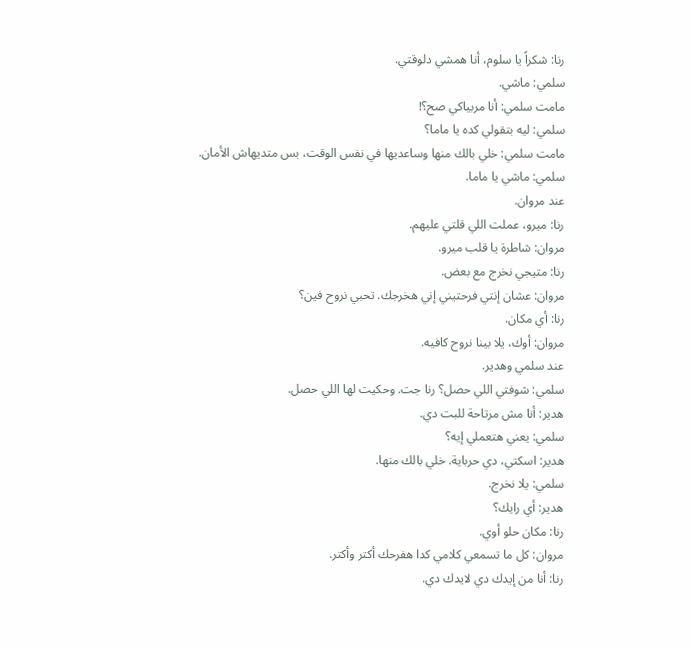رنا: شكراً يا سلوم، أنا همشي دلوقتي.
سلمي: ماشي.
مامت سلمي: أنا مربياكي صح؟!
سلمي: ليه بتقولي كده يا ماما؟
مامت سلمي: خلي بالك منها وساعديها في نفس الوقت، بس متديهاش الأمان.
سلمي: ماشي يا ماما.
عند مروان.
رنا: ميرو، عملت اللي قلتي عليهم.
مروان: شاطرة يا قلب ميرو.
رنا: متيجي نخرج مع بعض.
مروان: عشان إنتي فرحتيني إني هخرجك. تحبي نروح فين؟
رنا: أي مكان.
مروان: أوك، يلا بينا نروح كافيه.
عند سلمي وهدير.
سلمي: شوفتي اللي حصل؟ رنا جت. وحكيت لها اللي حصل.
هدير: أنا مش مرتاحة للبت دي.
سلمي: يعني هتعملي إيه؟
هدير: اسكتي، دي حرباية. خلي بالك منها.
سلمي: يلا نخرج.
هدير: أي رايك؟
رنا: مكان حلو أوي.
مروان: كل ما تسمعي كلامي كدا هفرحك أكتر وأكتر.
رنا: أنا من إيدك دي لايدك دي.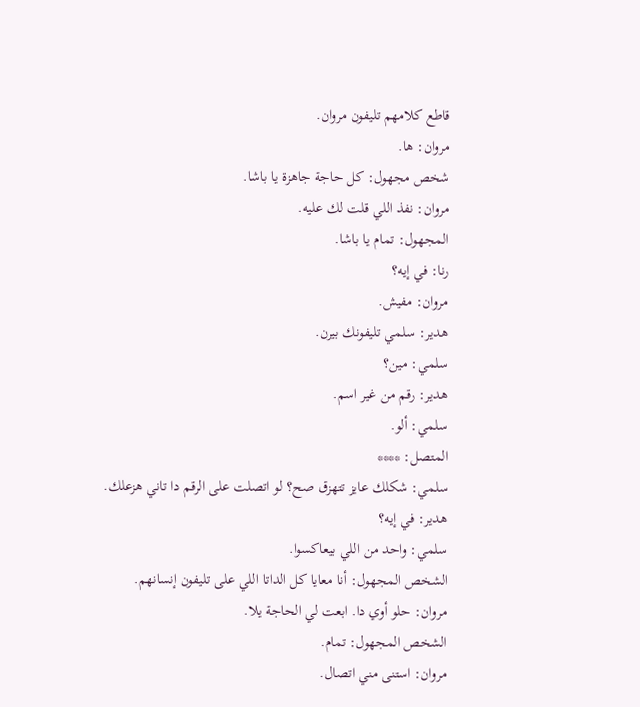قاطع كلامهم تليفون مروان.
مروان: ها.
شخص مجهول: كل حاجة جاهزة يا باشا.
مروان: نفذ اللي قلت لك عليه.
المجهول: تمام يا باشا.
رنا: في إيه؟
مروان: مفيش.
هدير: سلمي تليفونك بيرن.
سلمي: مين؟
هدير: رقم من غير اسم.
سلمي: ألو.
المتصل: ****
سلمي: شكلك عايز تتهزق صح؟ لو اتصلت على الرقم دا تاني هزعلك.
هدير: في إيه؟
سلمي: واحد من اللي بيعاكسوا.
الشخص المجهول: أنا معايا كل الداتا اللي على تليفون إنسانهم.
مروان: حلو أوي دا. ابعت لي الحاجة يلا.
الشخص المجهول: تمام.
مروان: استنى مني اتصال.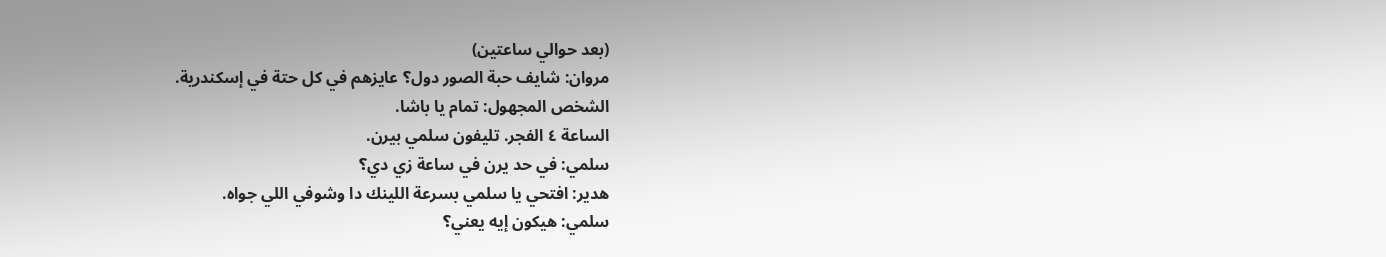(بعد حوالي ساعتين)
مروان: شايف حبة الصور دول؟ عايزهم في كل حتة في إسكندرية.
الشخص المجهول: تمام يا باشا.
الساعة ٤ الفجر. تليفون سلمي بيرن.
سلمي: في حد يرن في ساعة زي دي؟
هدير: افتحي يا سلمي بسرعة اللينك دا وشوفي اللي جواه.
سلمي: هيكون إيه يعني؟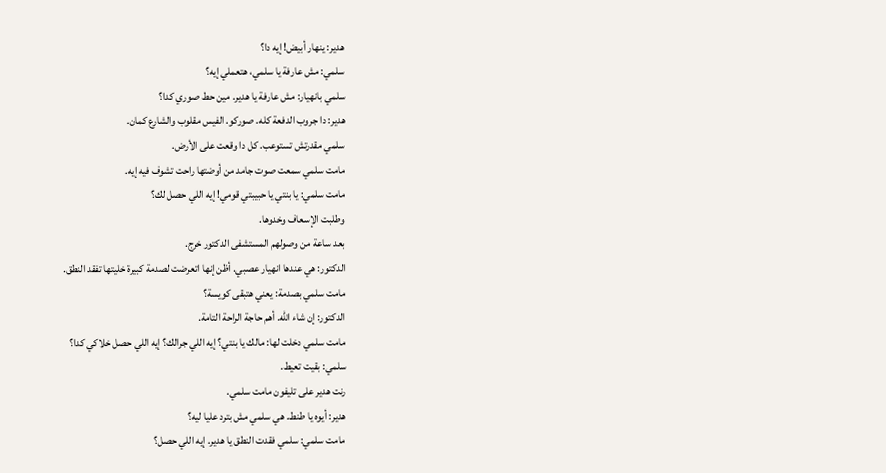هدير: ينهار أبيض! إيه دا؟
سلمي: مش عارفة يا سلمي، هتعملي إيه؟
سلمي بانهيار: مش عارفة يا هدير. مين حط صوري كدا؟
هدير: دا جروب الدفعة كله. صوركو. الفيس مقلوب والشارع كمان.
سلمي مقدرتش تستوعب. كل دا وقعت على الأرض.
مامت سلمي سمعت صوت جامد من أوضتها راحت تشوف فيه إيه.
مامت سلمي: يا بنتي يا حبيبتي قومي! إيه اللي حصل لك؟
وطلبت الإسعاف وخدوها.
بعد ساعة من وصولهم المستشفى الدكتور خرج.
الدكتور: هي عندها انهيار عصبي. أظن إنها اتعرضت لصدمة كبيرة خليتها تفقد النطق.
مامت سلمي بصدمة: يعني هتبقى كويسة؟
الدكتور: إن شاء الله. أهم حاجة الراحة التامة.
مامت سلمي دخلت لها: مالك يا بنتي؟ إيه اللي جرالك؟ إيه اللي حصل خلاكي كدا؟
سلمي: بقيت تعيط.
رنت هدير على تليفون مامت سلمي.
هدير: أيوه يا طنط. هي سلمي مش بترد عليا ليه؟
مامت سلمي: سلمي فقدت النطق يا هدير. إيه اللي حصل؟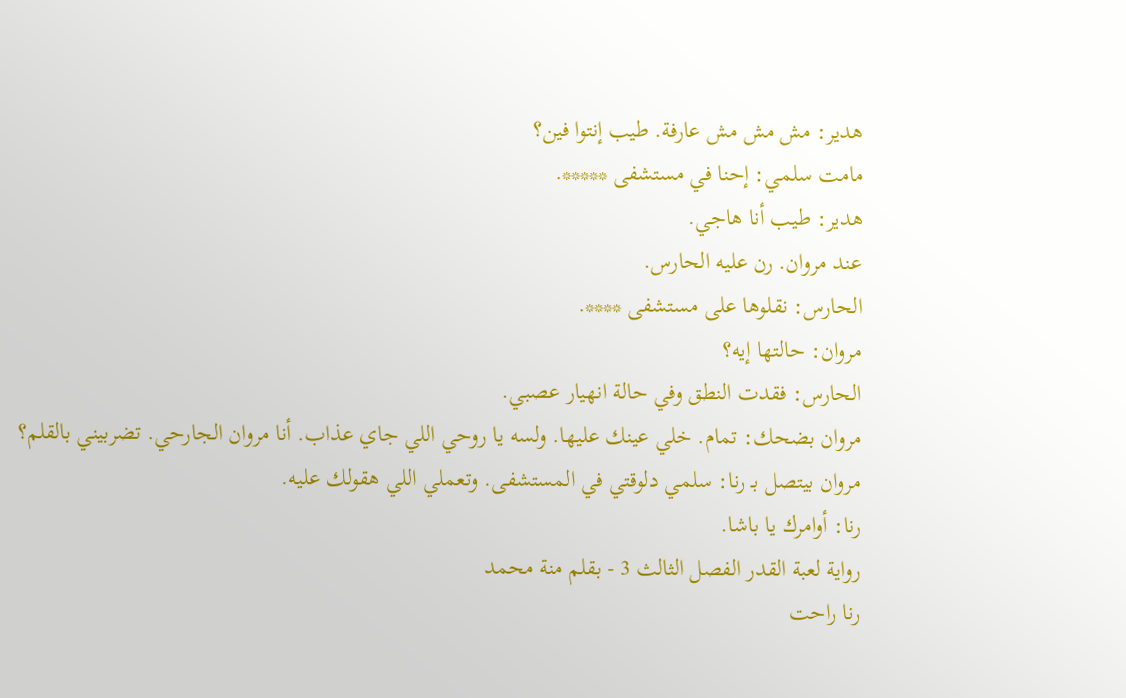هدير: مش مش مش عارفة. طيب إنتوا فين؟
مامت سلمي: إحنا في مستشفى *****.
هدير: طيب أنا هاجي.
عند مروان. رن عليه الحارس.
الحارس: نقلوها على مستشفى ****.
مروان: حالتها إيه؟
الحارس: فقدت النطق وفي حالة انهيار عصبي.
مروان بضحك: تمام. خلي عينك عليها. ولسه يا روحي اللي جاي عذاب. أنا مروان الجارحي. تضربيني بالقلم؟
مروان بيتصل بـ رنا: سلمي دلوقتي في المستشفى. وتعملي اللي هقولك عليه.
رنا: أوامرك يا باشا.
رواية لعبة القدر الفصل الثالث 3 - بقلم منة محمد
رنا راحت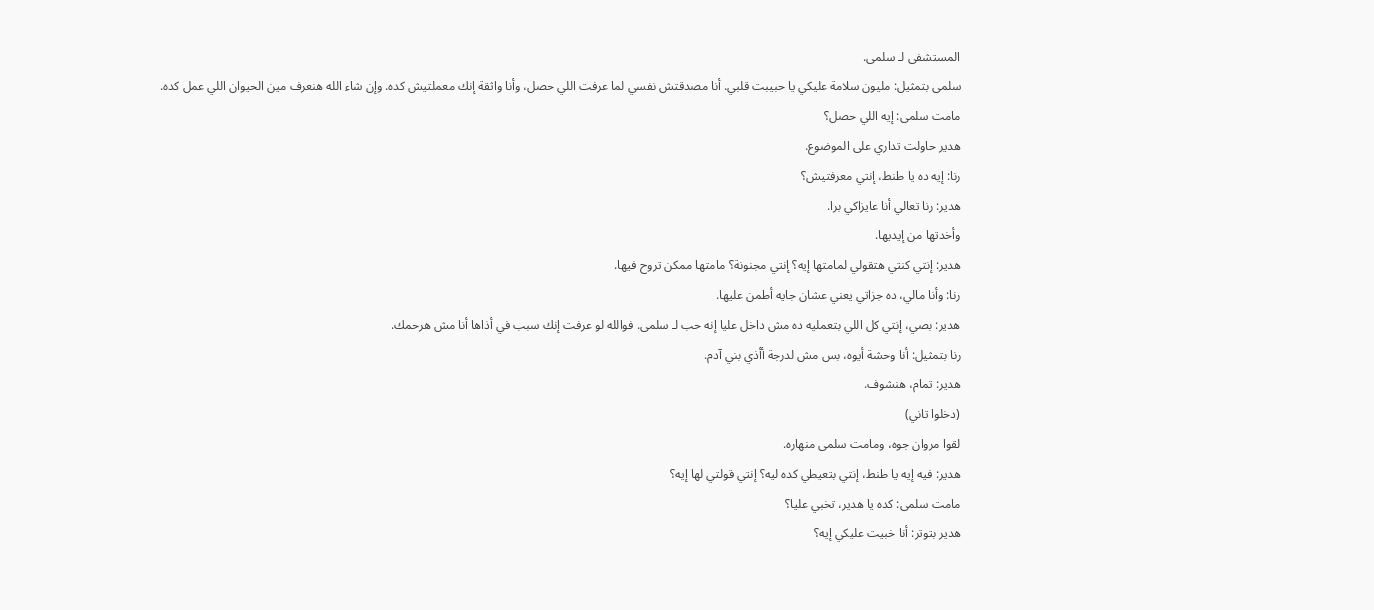المستشفى لـ سلمى.
سلمى بتمثيل: مليون سلامة عليكي يا حبيبت قلبي. أنا مصدقتش نفسي لما عرفت اللي حصل، وأنا واثقة إنك معملتيش كده. وإن شاء الله هنعرف مين الحيوان اللي عمل كده.
مامت سلمى: إيه اللي حصل؟
هدير حاولت تداري على الموضوع.
رنا: إيه ده يا طنط، إنتي معرفتيش؟
هدير: رنا تعالي أنا عايزاكي برا.
وأخدتها من إيديها.
هدير: إنتي كنتي هتقولي لمامتها إيه؟ إنتي مجنونة؟ مامتها ممكن تروح فيها.
رنا: وأنا مالي، ده جزاتي يعني عشان جايه أطمن عليها.
هدير: بصي، إنتي كل اللي بتعمليه ده مش داخل عليا إنه حب لـ سلمى. فوالله لو عرفت إنك سبب في أذاها أنا مش هرحمك.
رنا بتمثيل: أنا وحشة أيوه، بس مش لدرجة أأذي بني آدم.
هدير: تمام، هنشوف.
(دخلوا تاني)
لقوا مروان جوه، ومامت سلمى منهاره.
هدير: فيه إيه يا طنط، إنتي بتعيطي كده ليه؟ إنتي قولتي لها إيه؟
مامت سلمى: كده يا هدير، تخبي عليا؟
هدير بتوتر: أنا خبيت عليكي إيه؟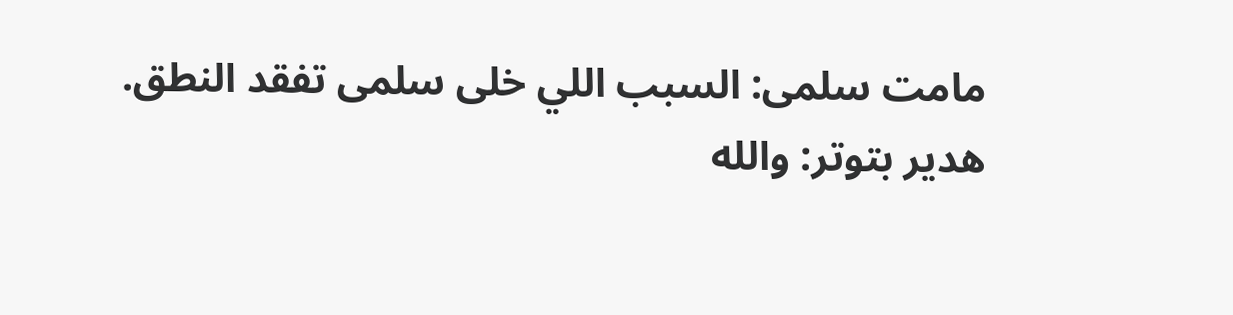مامت سلمى: السبب اللي خلى سلمى تفقد النطق.
هدير بتوتر: والله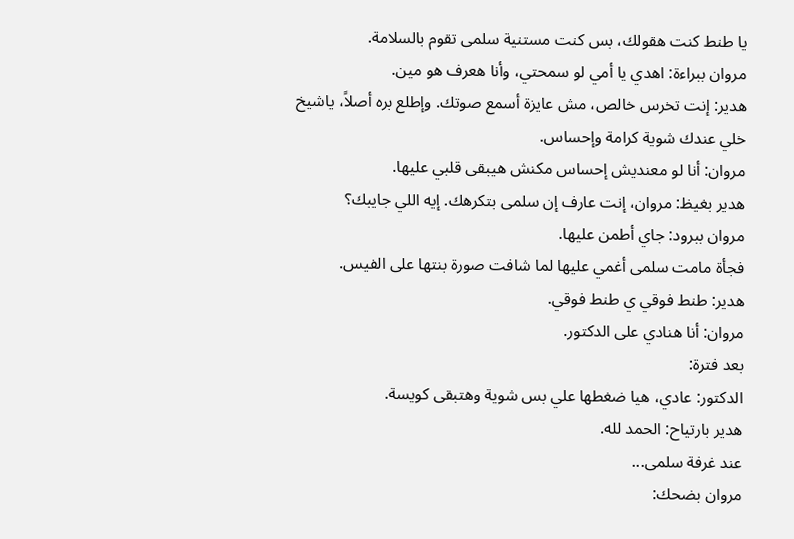يا طنط كنت هقولك، بس كنت مستنية سلمى تقوم بالسلامة.
مروان ببراءة: اهدي يا أمي لو سمحتي، وأنا هعرف هو مين.
هدير: إنت تخرس خالص، مش عايزة أسمع صوتك. وإطلع بره أصلاً، ياشيخ خلي عندك شوية كرامة وإحساس.
مروان: أنا لو معنديش إحساس مكنش هيبقى قلبي عليها.
هدير بغيظ: مروان، إنت عارف إن سلمى بتكرهك. إيه اللي جايبك؟
مروان ببرود: جاي أطمن عليها.
فجأة مامت سلمى أغمي عليها لما شافت صورة بنتها على الفيس.
هدير: طنط فوقي ي طنط فوقي.
مروان: أنا هنادي على الدكتور.
بعد فترة:
الدكتور: عادي، هيا ضغطها علي بس شوية وهتبقى كويسة.
هدير بارتياح: الحمد لله.
عند غرفة سلمى...
مروان بضحك: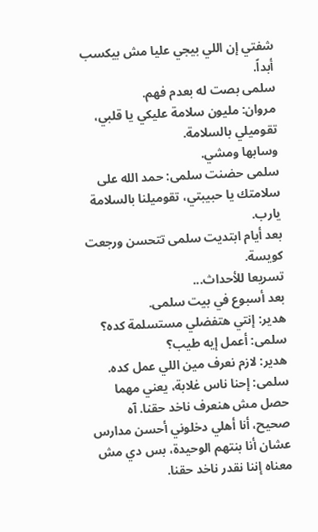شفتي إن اللي بيجي عليا مش بيكسب أبداً.
سلمى بصت له بعدم فهم.
مروان: مليون سلامة عليكي يا قلبي، تقوميلي بالسلامة.
وسابها ومشي.
سلمى حضنت سلمى: حمد الله على سلامتك يا حبيبتي، تقوميلنا بالسلامة يارب.
بعد أيام ابتديت سلمى تتحسن ورجعت كويسة.
تسريعا للأحداث...
بعد أسبوع في بيت سلمى.
هدير: إنتي هتفضلي مستسلمة كده؟
سلمى: أعمل إيه طيب؟
هدير: لازم نعرف مين اللي عمل كده.
سلمى: إحنا ناس غلابة، يعني مهما حصل مش هنعرف ناخد حقنا. آه صحيح، أنا أهلي دخلوني أحسن مدارس عشان أنا بنتهم الوحيدة، بس دي مش معناه إننا نقدر ناخد حقنا.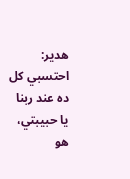هدير: احتسبي كل ده عند ربنا يا حبيبتي، هو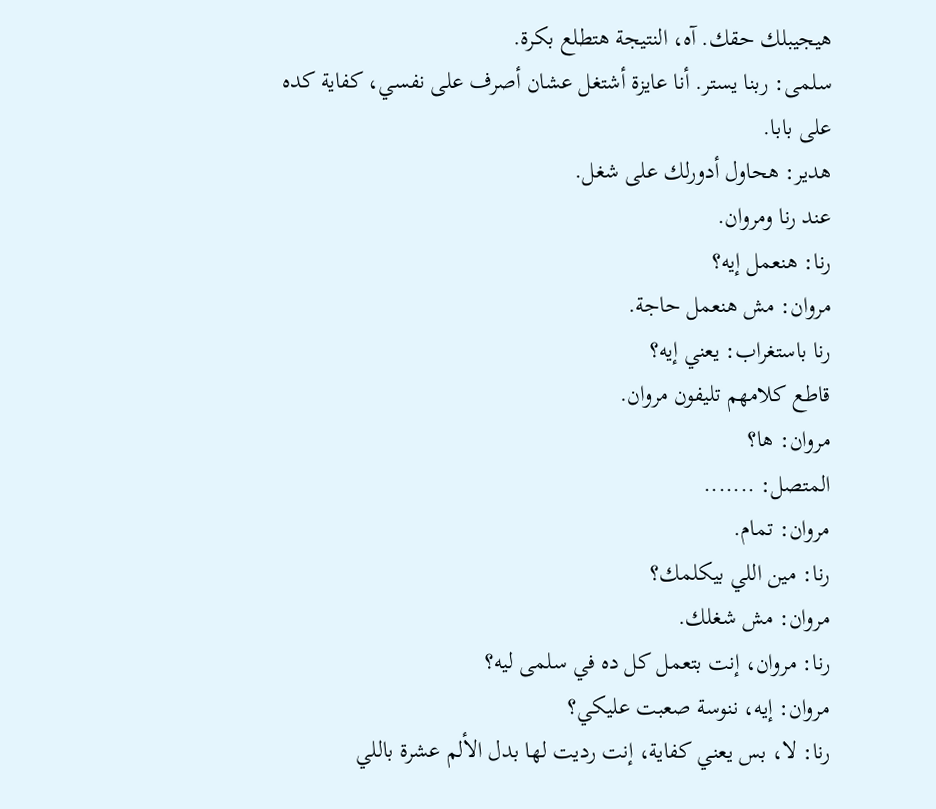هيجيبلك حقك. آه، النتيجة هتطلع بكرة.
سلمى: ربنا يستر. أنا عايزة أشتغل عشان أصرف على نفسي، كفاية كده على بابا.
هدير: هحاول أدورلك على شغل.
عند رنا ومروان.
رنا: هنعمل إيه؟
مروان: مش هنعمل حاجة.
رنا باستغراب: يعني إيه؟
قاطع كلامهم تليفون مروان.
مروان: ها؟
المتصل: .......
مروان: تمام.
رنا: مين اللي بيكلمك؟
مروان: مش شغلك.
رنا: مروان، إنت بتعمل كل ده في سلمى ليه؟
مروان: إيه، ننوسة صعبت عليكي؟
رنا: لا، بس يعني كفاية، إنت رديت لها بدل الألم عشرة باللي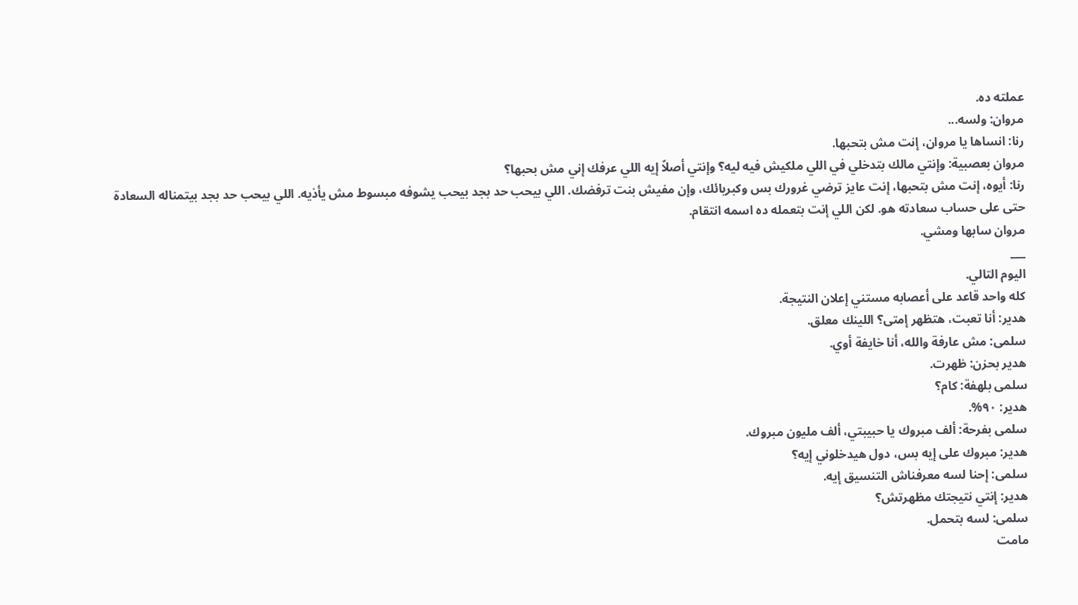عملته ده.
مروان: ولسه...
رنا: انساها يا مروان، إنت مش بتحبها.
مروان بعصبية: وإنتي مالك بتدخلي في اللي ملكيش فيه ليه؟ وإنتي أصلاً إيه اللي عرفك إني مش بحبها؟
رنا: أيوه، إنت مش بتحبها، إنت عايز ترضي غرورك بس وكبريائك، وإن مفيش بنت ترفضك. اللي بيحب حد بجد بيحب يشوفه مبسوط مش يأذيه. اللي بيحب حد بجد بيتمناله السعادة حتى على حساب سعادته هو. لكن اللي إنت بتعمله ده اسمه انتقام.
مروان سابها ومشي.
___
اليوم التالي.
كله واحد قاعد على أعصابه مستني إعلان النتيجة.
هدير: أنا تعبت، هتظهر إمتى؟ اللينك معلق.
سلمى: مش عارفة والله، أنا خايفة أوي.
هدير بحزن: ظهرت.
سلمى بلهفة: كام؟
هدير: ٩٠%.
سلمى بفرحة: ألف مبروك يا حبيبتي، ألف مليون مبروك.
هدير: مبروك على إيه بس، دول هيدخلوني إيه؟
سلمى: إحنا لسه معرفناش التنسيق إيه.
هدير: إنتي نتيجتك مظهرتش؟
سلمى: لسه بتحمل.
مامت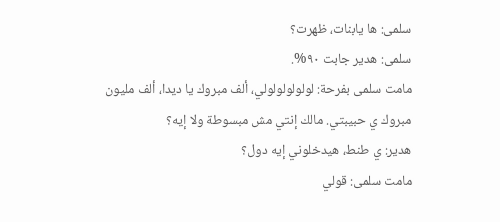سلمى: ها يابنات، ظهرت؟
سلمى: هدير جابت ٩٠%.
مامت سلمى بفرحة: لولولولولولي، ألف مبروك يا ديدا، ألف مليون مبروك ي حبيبتي. مالك إنتي مش مبسوطة ولا إيه؟
هدير: ي طنط، هيدخلوني إيه دول؟
مامت سلمى: قولي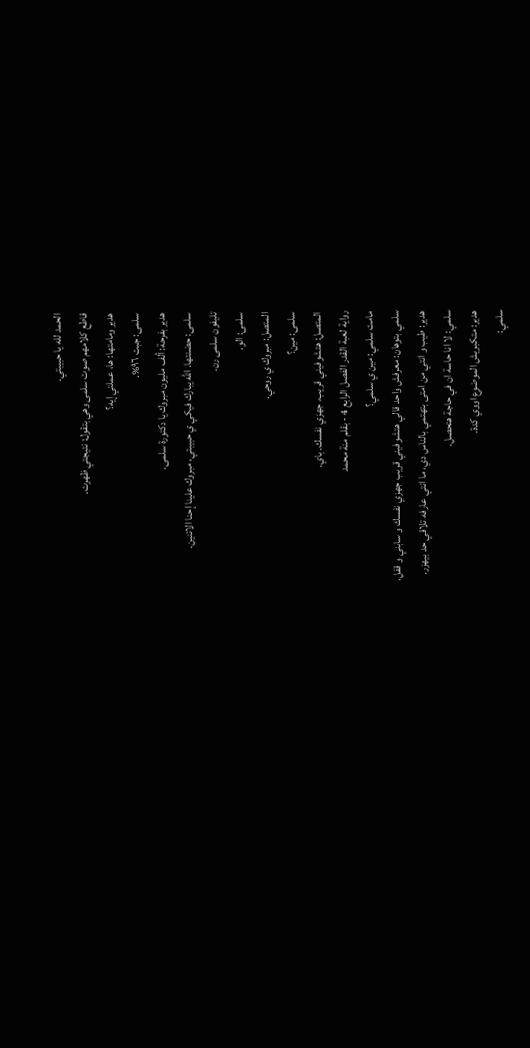الحمد لله يا حبيبتي.
قاطع كلامهم صوت سلمى وهي بتقول: نتيجتي ظهرت.
هدير ومامتها: ها، عملتي إيه؟
سلمى: جبت ٩٦%.
هدير بفرحة: ألف مليون مبروك يا دكتورة سلمى.
سلمى: حضنتها. الله يبارك فيكي ي حبيبتي، مبروك علينا إحنا الاتنين.
تليفون سلمى رن.
سلمى: الو.
المتصل: مبروك ي روحي.
سلمى: مين؟
المتصل: هتشوفيني قريب، جهزي نفسك. باي.
رواية لعبة القدر الفصل الرابع 4 - بقلم منة محمد
مامت سلمي: مين ي سلمي؟
سلمي بتوهان: معرفش واحد قالي هتشوفيني قريب جهزي نفسك و سابني و قفل.
هدير: طيب و انتي من امتى بتهتمي بالناس دي، ما انتي عارفه تلاقي حد بيهزر.
سلمي: لا انا حاسة ان في حاجة هتحصل.
هدير: متكبريش الموضوع اووي كدة.
سلمي: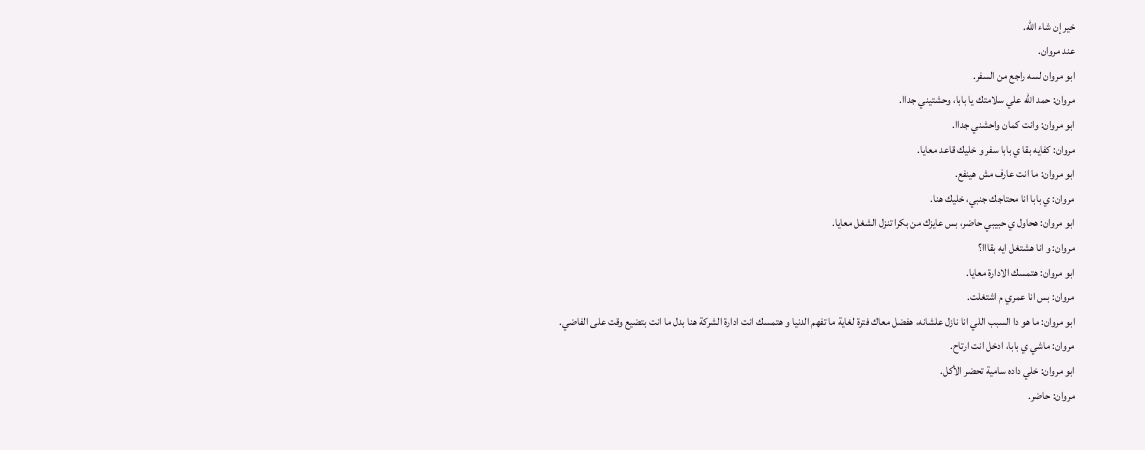خير إن شاء الله.
عند مروان.
ابو مروان لسه راجع من السفر.
مروان: حمد الله علي سلامتك يا بابا، وحشتيني جداا.
ابو مروان: وانت كمان واحشني جداا.
مروان: كفايه بقا ي بابا سفر و خليك قاعد معايا.
ابو مروان: ما انت عارف مش هينفع.
مروان: ي بابا انا محتاجك جنبي، خليك هنا.
ابو مروان: هحاول ي حبيبي حاضر، بس عايزك من بكرا تنزل الشغل معايا.
مروان: و انا هشتغل ايه بقااا؟
ابو مروان: هتمسك الادارة معايا.
مروان: بس انا عمري م اشتغلت.
ابو مروان: ما هو دا السبب اللي انا نازل علشانه، هفضل معاك فترة لغاية ما تفهم الدنيا و هتمسك انت ادارة الشركة هنا بدل ما انت بتضيع وقت على الفاضي.
مروان: ماشي ي بابا، ادخل انت ارتاح.
ابو مروان: خلي داده سامية تحضر الأكل.
مروان: حاضر.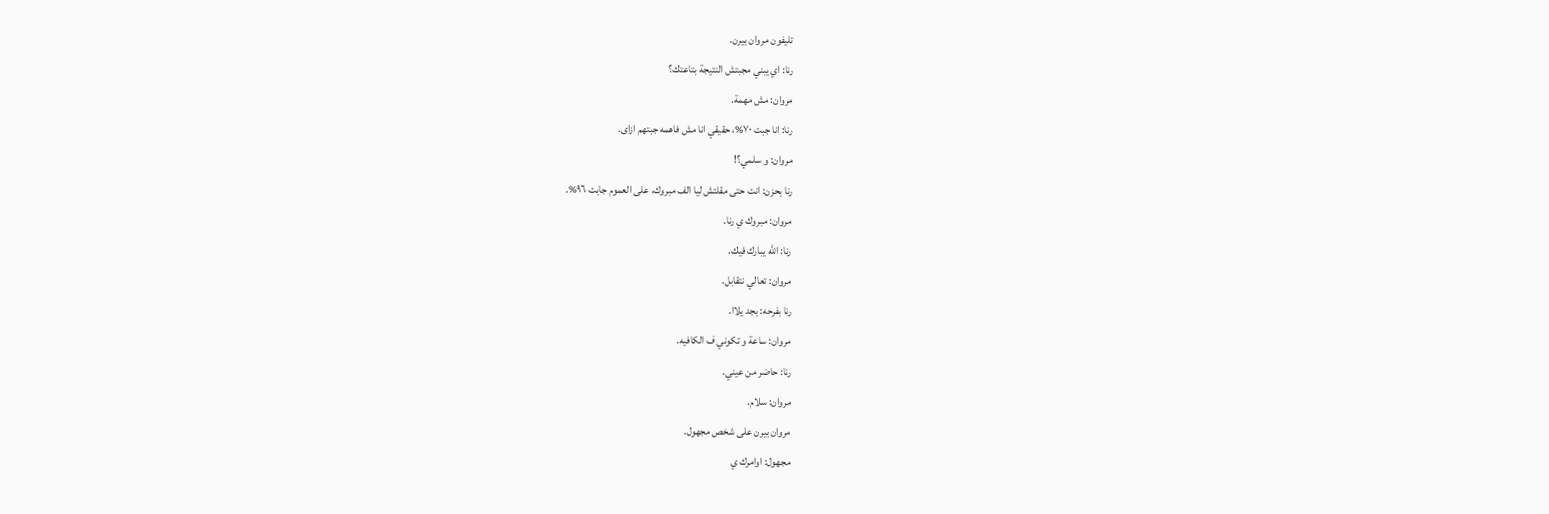تليفون مروان بيرن.
رنا: اي يبني مجبتش النتيجة بتاعتك؟
مروان: مش مهمة.
رنا: انا جبت ٧٠%، حقيقي انا مش فاهمه جبتهم ازاى.
مروان: و سلمي؟!
رنا بحزن: انت حتى مقلتش ليا الف مبروك، على العموم جابت ٩٦%.
مروان: مبروك ي رنا.
رنا: الله يبارك فيك.
مروان: تعالي نتقابل.
رنا بفرحه: بجد يلاا.
مروان: ساعة و تكوني ف الكافيه.
رنا: حاضر من عيني.
مروان: سلام.
مروان بيرن على شخص مجهول.
مجهول: اوامرك ي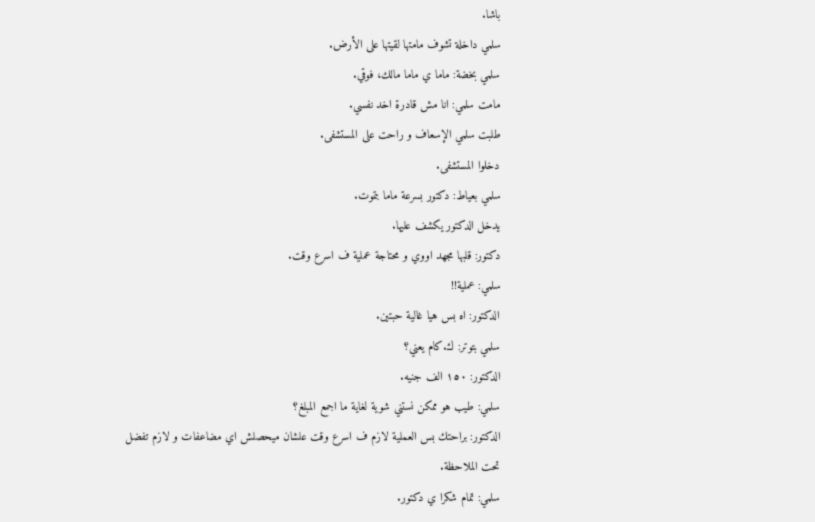باشا.
سلمي داخلة تشوف مامتها لقيتها على الأرض.
سلمي بخضة: ماما ي ماما مالك، فوقي.
مامت سلمي: انا مش قادرة اخد نفسي.
طلبت سلمي الإسعاف و راحت على المستشفى.
دخلوا المستشفى.
سلمي بعياط: دكتور بسرعة ماما بتموت.
يدخل الدكتور يكشف عليها.
دكتور: قلبها مجهد اووي و محتاجة عملية ف اسرع وقت.
سلمي: عملية!!
الدكتور: اه بس هيا غالية حبتين.
سلمي بتوتر: ك.كام يعني؟
الدكتور: ١٥٠ الف جنيه.
سلمي: طيب هو ممكن نستني شوية لغاية ما اجمع المبلغ؟
الدكتور: براحتك بس العملية لازم ف اسرع وقت علشان ميحصلش اي مضاعفات و لازم تفضل تحت الملاحظة.
سلمي: تمام شكرا ي دكتور.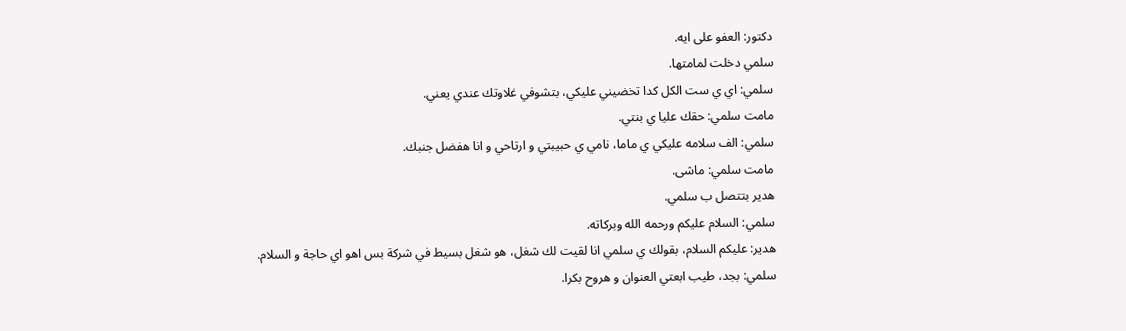دكتور: العفو على ايه.
سلمي دخلت لمامتها.
سلمي: اي ي ست الكل كدا تخضيني عليكي، بتشوفي غلاوتك عندي يعني.
مامت سلمي: حقك عليا ي بنتي.
سلمي: الف سلامه عليكي ي ماما، نامي ي حبيبتي و ارتاحي و انا هفضل جنبك.
مامت سلمي: ماشى.
هدير بتتصل ب سلمي.
سلمي: السلام عليكم ورحمه الله وبركاته.
هدير: عليكم السلام، بقولك ي سلمي انا لقيت لك شغل، هو شغل بسيط في شركة بس اهو اي حاجة و السلام.
سلمي: بجد، طيب ابعتي العنوان و هروح بكرا.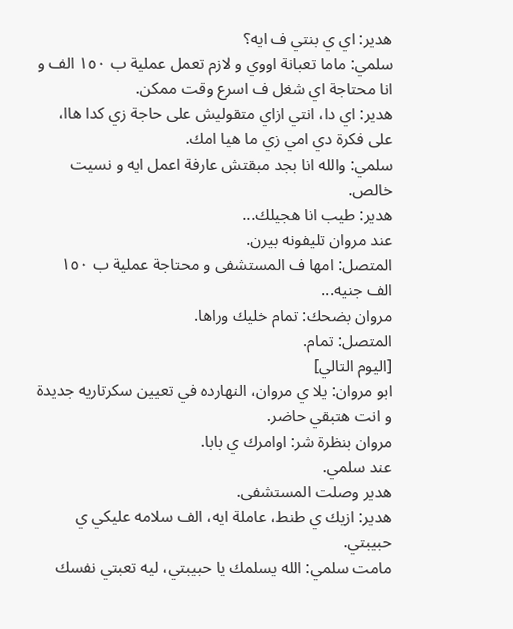هدير: اي ي بنتي ف ايه؟
سلمي: ماما تعبانة اووي و لازم تعمل عملية ب ١٥٠ الف و انا محتاجة اي شغل ف اسرع وقت ممكن.
هدير: اي دا، انتي ازاي متقوليش على حاجة زي كدا هاا، على فكرة دي امي زي ما هيا امك.
سلمي: والله انا بجد مبقتش عارفة اعمل ايه و نسيت خالص.
هدير: طيب انا هجيلك...
عند مروان تليفونه بيرن.
المتصل: امها ف المستشفى و محتاجة عملية ب ١٥٠ الف جنيه...
مروان بضحك: تمام خليك وراها.
المتصل: تمام.
[اليوم التالي]
ابو مروان: يلا ي مروان، النهارده في تعيين سكرتاريه جديدة و انت هتبقي حاضر.
مروان بنظرة شر: اوامرك ي بابا.
عند سلمي.
هدير وصلت المستشفى.
هدير: ازيك ي طنط، عاملة ايه، الف سلامه عليكي ي حبيبتي.
مامت سلمي: الله يسلمك يا حبيبتي، ليه تعبتي نفسك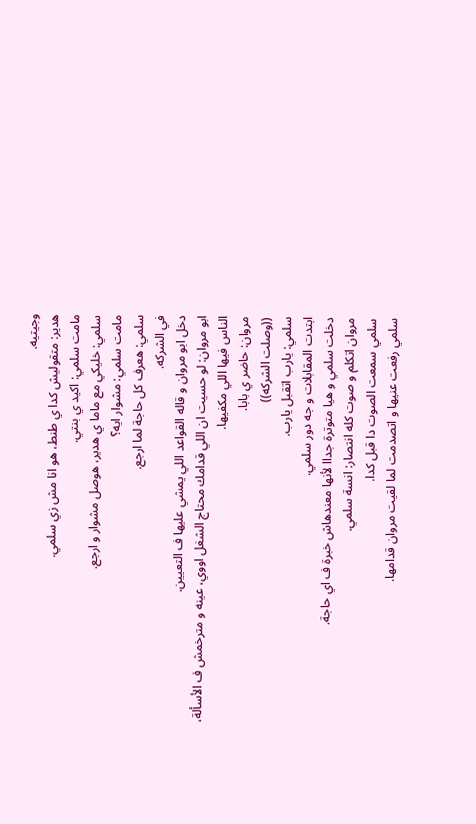وجيتيه.
هدير: متقوليش كدا ي طنط، هو انا مش زي سلمي.
مامت سلمي: اكيد ي بنتي.
سلمي: خليكي مع ماما ي هدير، هوصل مشوار و ارجع.
مامت سلمي: مشوار ايه؟
سلمي: هعرف كل حاجة لما ارجع.
في الشركه.
دخل ابو مروان و قاله القواعد اللي يمشي عليها ف التعيين.
ابو مروان: لو حسيت ان اللي قدامك محتاج الشغل اووي، عينه و مترخمش ف الأسألة، الناس فيها اللي مكفيها.
مروان: حاضر ي بابا.
((وصلت الشركه))
سلمي: يارب اتقبل يارب.
ابتدت المقابلات و جه دور سلمي.
دخلت سلمي و هيا متوترة جداا لأنها معندهاش خبرة ف اي حاجة.
مروان اتكلم و صوت كله انتصار: انسة سلمي.
سلمي سمعت الصوت دا قبل كدا.
سلمي رفعت عنيها و اتصدمت لما لقيت مروان قدامها.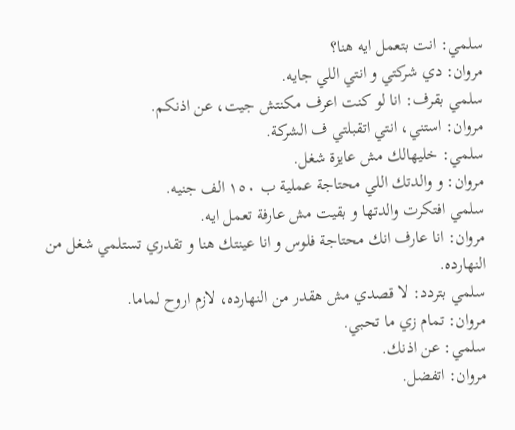سلمي: انت بتعمل ايه هنا؟
مروان: دي شركتي و انتي اللي جايه.
سلمي بقرف: انا لو كنت اعرف مكنتش جيت، عن اذنكم.
مروان: استني، انتي اتقبلتي ف الشركة.
سلمي: خليهالك مش عايزة شغل.
مروان: و والدتك اللي محتاجة عملية ب ١٥٠ الف جنيه.
سلمي افتكرت والدتها و بقيت مش عارفة تعمل ايه.
مروان: انا عارف انك محتاجة فلوس و انا عينتك هنا و تقدري تستلمي شغل من النهارده.
سلمي بتردد: لا قصدي مش هقدر من النهارده، لازم اروح لماما.
مروان: تمام زي ما تحبي.
سلمي: عن اذنك.
مروان: اتفضل.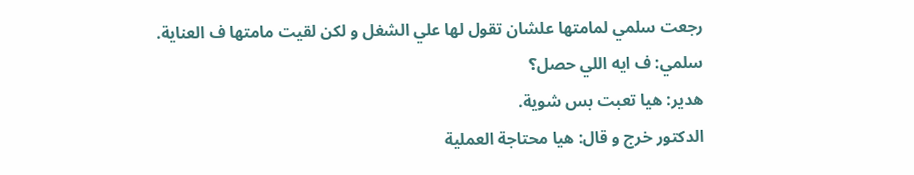رجعت سلمي لمامتها علشان تقول لها علي الشغل و لكن لقيت مامتها ف العناية.
سلمي: ف ايه اللي حصل؟
هدير: هيا تعبت بس شوية.
الدكتور خرج و قال: هيا محتاجة العملية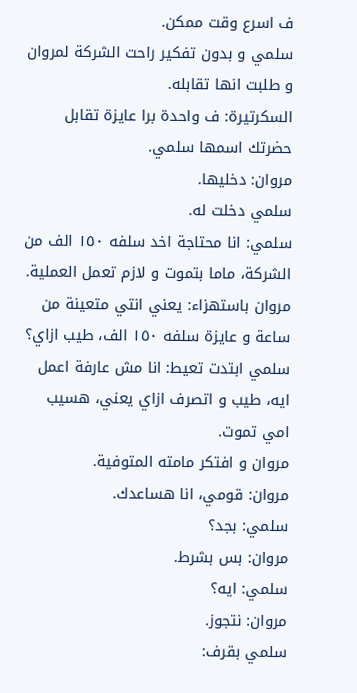ف اسرع وقت ممكن.
سلمي و بدون تفكير راحت الشركة لمروان و طلبت انها تقابله.
السكرتيرة: ف واحدة برا عايزة تقابل حضرتك اسمها سلمي.
مروان: دخليها.
سلمي دخلت له.
سلمي: انا محتاجة اخد سلفه ١٥٠ الف من الشركة، ماما بتموت و لازم تعمل العملية.
مروان باستهزاء: يعني انتي متعينة من ساعة و عايزة سلفه ١٥٠ الف، طيب ازاي؟
سلمي ابتدت تعيط: انا مش عارفة اعمل ايه، طيب و اتصرف ازاي يعني، هسيب امي تموت.
مروان و افتكر مامته المتوفية.
مروان: قومي، انا هساعدك.
سلمي: بجد؟
مروان: بس بشرط.
سلمي: ايه؟
مروان: نتجوز.
سلمي بقرف: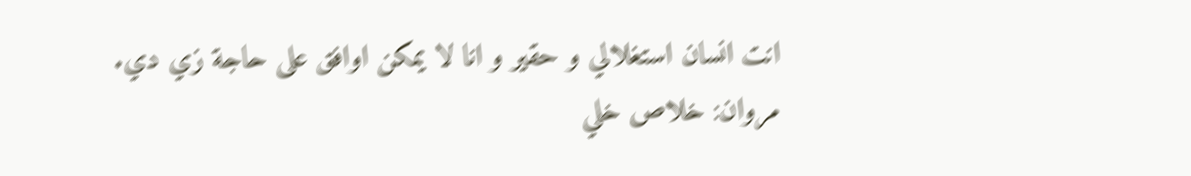انت انسان استغلالي و حقير و انا لا يمكن اوافق على حاجة زي دي.
مروان: خلاص خلي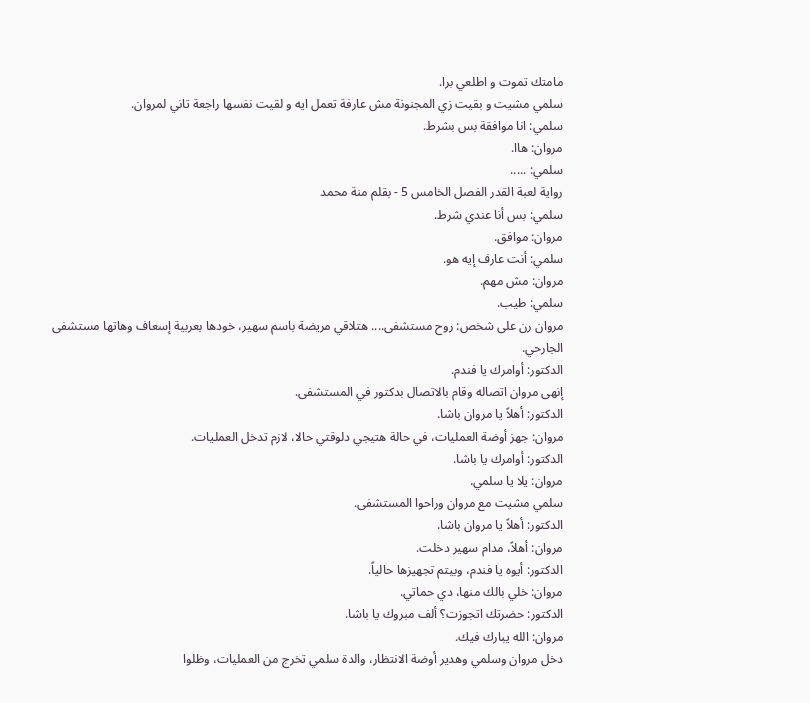مامتك تموت و اطلعي برا.
سلمي مشيت و بقيت زي المجنونة مش عارفة تعمل ايه و لقيت نفسها راجعة تاني لمروان.
سلمي: انا موافقة بس بشرط.
مروان: هاا.
سلمي: .....
رواية لعبة القدر الفصل الخامس 5 - بقلم منة محمد
سلمي: بس أنا عندي شرط.
مروان: موافق.
سلمي: أنت عارف إيه هو.
مروان: مش مهم.
سلمي: طيب.
مروان رن على شخص: روح مستشفى.... هتلاقي مريضة باسم سهير، خودها بعربية إسعاف وهاتها مستشفى الجارحي.
الدكتور: أوامرك يا فندم.
إنهى مروان اتصاله وقام بالاتصال بدكتور في المستشفى.
الدكتور: أهلاً يا مروان باشا.
مروان: جهز أوضة العمليات، في حالة هتيجي دلوقتي حالا، لازم تدخل العمليات.
الدكتور: أوامرك يا باشا.
مروان: يلا يا سلمي.
سلمي مشيت مع مروان وراحوا المستشفى.
الدكتور: أهلاً يا مروان باشا.
مروان: أهلاً، مدام سهير دخلت.
الدكتور: أيوه يا فندم، وبيتم تجهيزها حالياً.
مروان: خلي بالك منها، دي حماتي.
الدكتور: حضرتك اتجوزت؟ ألف مبروك يا باشا.
مروان: الله يبارك فيك.
دخل مروان وسلمي وهدير أوضة الانتظار، والدة سلمي تخرج من العمليات، وظلوا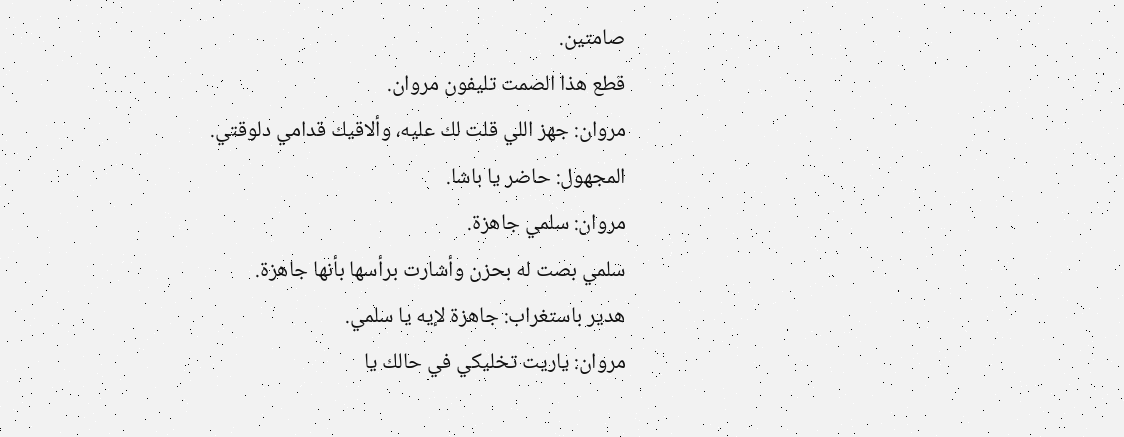صامتين.
قطع هذا الصمت تليفون مروان.
مروان: جهز اللي قلت لك عليه، وألاقيك قدامي دلوقتي.
المجهول: حاضر يا باشا.
مروان: سلمي جاهزة.
سلمي بصت له بحزن وأشارت برأسها بأنها جاهزة.
هدير باستغراب: جاهزة لإيه يا سلمي.
مروان: ياريت تخليكي في حالك يا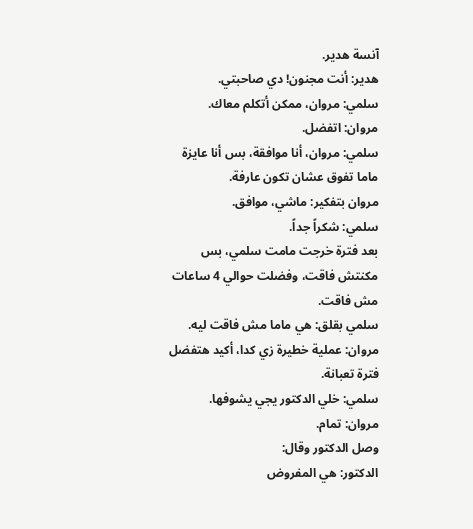آنسة هدير.
هدير: أنت مجنون! دي صاحبتي.
سلمي: مروان، ممكن أتكلم معاك.
مروان: اتفضل.
سلمي: مروان، أنا موافقة، بس أنا عايزة ماما تفوق عشان تكون عارفة.
مروان بتفكير: ماشي، موافق.
سلمي: شكراً جداً.
بعد فترة خرجت مامت سلمي، بس مكنتش فاقت، وفضلت حوالي 4 ساعات مش فاقت.
سلمي بقلق: هي ماما مش فاقت ليه.
مروان: عملية خطيرة زي كدا، أكيد هتفضل فترة تعبانة.
سلمي: خلي الدكتور يجي يشوفها.
مروان: تمام.
وصل الدكتور وقال:
الدكتور: هي المفروض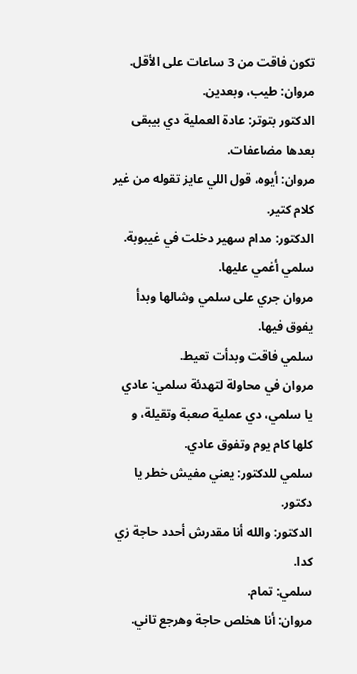تكون فاقت من 3 ساعات على الأقل.
مروان: طيب، وبعدين.
الدكتور بتوتر: عادة العملية دي بيبقى بعدها مضاعفات.
مروان: أيوه، قول اللي عايز تقوله من غير كلام كتير.
الدكتور: مدام سهير دخلت في غيبوبة.
سلمي أغمي عليها.
مروان جري على سلمي وشالها وبدأ يفوق فيها.
سلمي فاقت وبدأت تعيط.
مروان في محاولة لتهدئة سلمي: عادي يا سلمي، دي عملية صعبة وتقيلة، و كلها كام يوم وتفوق عادي.
سلمي للدكتور: يعني مفيش خطر يا دكتور.
الدكتور: والله أنا مقدرش أحدد حاجة زي كدا.
سلمي: تمام.
مروان: أنا هخلص حاجة وهرجع تاني.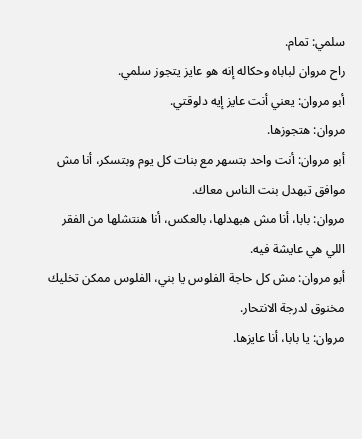سلمي: تمام.
راح مروان لباباه وحكاله إنه هو عايز يتجوز سلمي.
أبو مروان: يعني أنت عايز إيه دلوقتي.
مروان: هتجوزها.
أبو مروان: أنت واحد بتسهر مع بنات كل يوم وبتسكر، أنا مش موافق تبهدل بنت الناس معاك.
مروان: بابا، أنا مش هبهدلها، بالعكس، أنا هنتشلها من الفقر اللي هي عايشة فيه.
أبو مروان: مش كل حاجة الفلوس يا بني، الفلوس ممكن تخليك مخنوق لدرجة الانتحار.
مروان: يا بابا، أنا عايزها.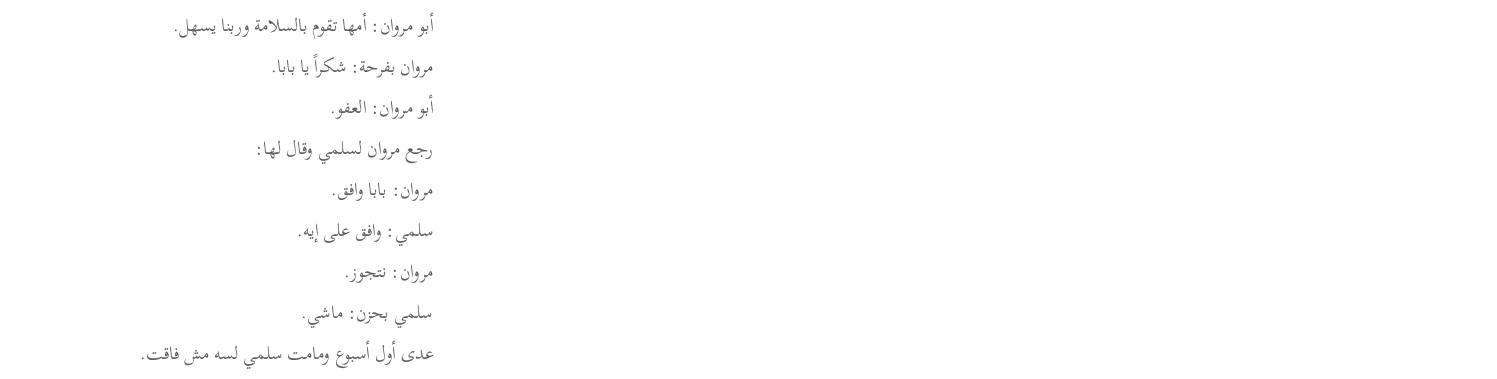أبو مروان: أمها تقوم بالسلامة وربنا يسهل.
مروان بفرحة: شكراً يا بابا.
أبو مروان: العفو.
رجع مروان لسلمي وقال لها:
مروان: بابا وافق.
سلمي: وافق على إيه.
مروان: نتجوز.
سلمي بحزن: ماشي.
عدى أول أسبوع ومامت سلمي لسه مش فاقت.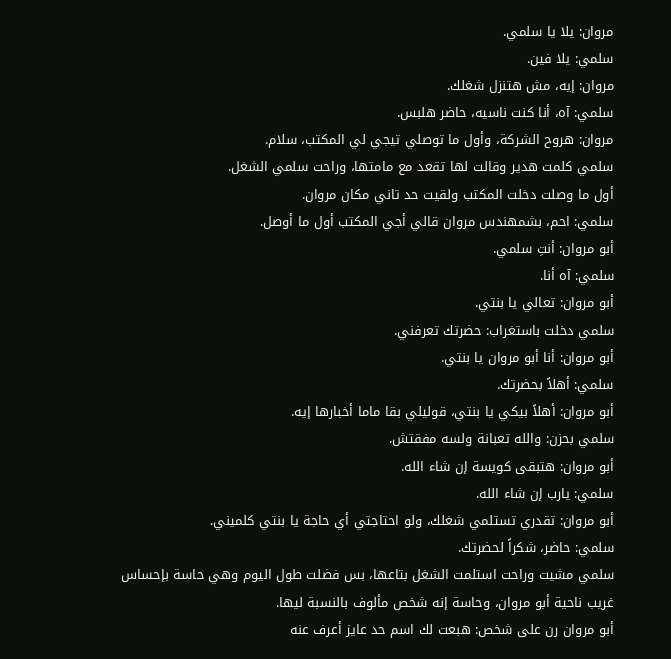مروان: يلا يا سلمي.
سلمي: يلا فين.
مروان: إيه، مش هتنزل شغلك.
سلمي: آه، أنا كنت ناسيه، حاضر هلبس.
مروان: هروح الشركة، وأول ما توصلي تيجي لي المكتب، سلام.
سلمي كلمت هدير وقالت لها تقعد مع مامتها، وراحت سلمي الشغل.
أول ما وصلت دخلت المكتب ولقيت حد تاني مكان مروان.
سلمي: احم، بشمهندس مروان قالي أجي المكتب أول ما أوصل.
أبو مروان: أنتِ سلمي.
سلمي: آه أنا.
أبو مروان: تعالي يا بنتي.
سلمي دخلت باستغراب: حضرتك تعرفني.
أبو مروان: أنا أبو مروان يا بنتي.
سلمي: أهلاً بحضرتك.
أبو مروان: أهلاً بيكي يا بنتي، قوليلي بقا ماما أخبارها إيه.
سلمي بحزن: والله تعبانة ولسه مفقتش.
أبو مروان: هتبقى كويسة إن شاء الله.
سلمي: يارب إن شاء الله.
أبو مروان: تقدري تستلمي شغلك، ولو احتاجتي أي حاجة يا بنتي كلميني.
سلمي: حاضر، شكراً لحضرتك.
سلمي مشيت وراحت استلمت الشغل بتاعها، بس فضلت طول اليوم وهي حاسة بإحساس غريب ناحية أبو مروان، وحاسة إنه شخص مألوف بالنسبة ليها.
أبو مروان رن على شخص: هبعت لك اسم حد عايز أعرف عنه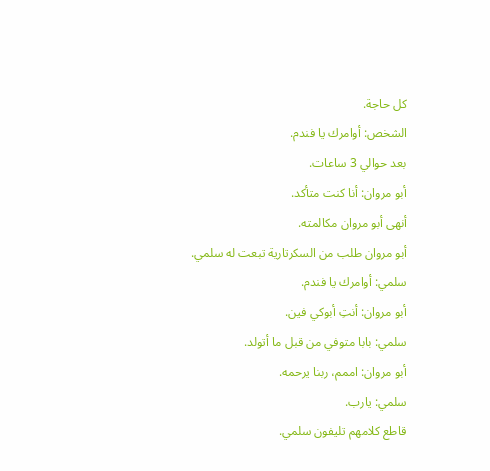كل حاجة.
الشخص: أوامرك يا فندم.
بعد حوالي 3 ساعات.
أبو مروان: أنا كنت متأكد.
أنهى أبو مروان مكالمته.
أبو مروان طلب من السكرتارية تبعت له سلمي.
سلمي: أوامرك يا فندم.
أبو مروان: أنتِ أبوكي فين.
سلمي: بابا متوفي من قبل ما أتولد.
أبو مروان: اممم، ربنا يرحمه.
سلمي: يارب.
قاطع كلامهم تليفون سلمي.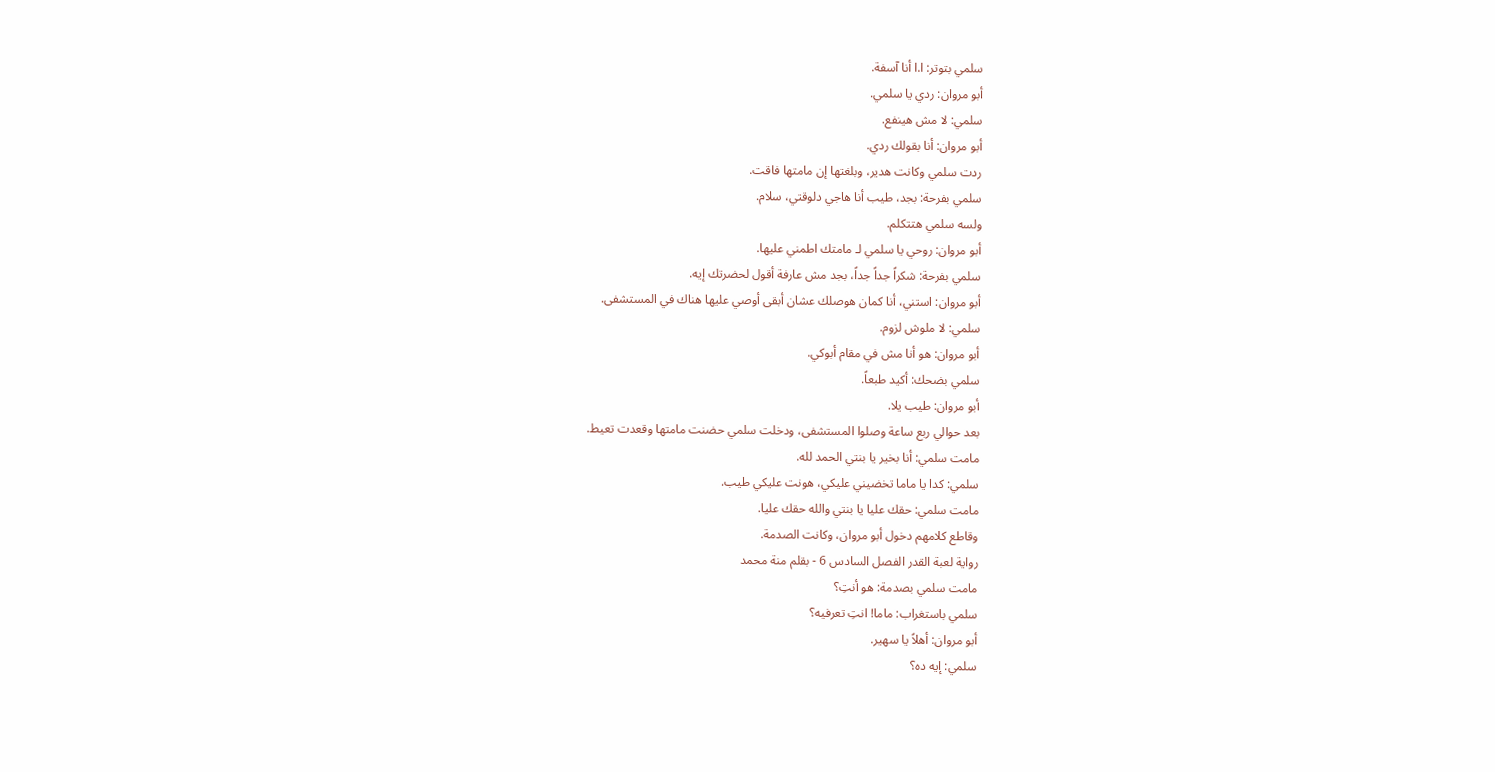سلمي بتوتر: ا.ا أنا آسفة.
أبو مروان: ردي يا سلمي.
سلمي: لا مش هينفع.
أبو مروان: أنا بقولك ردي.
ردت سلمي وكانت هدير، وبلغتها إن مامتها فاقت.
سلمي بفرحة: بجد، طيب أنا هاجي دلوقتي، سلام.
ولسه سلمي هتتكلم.
أبو مروان: روحي يا سلمي لـ مامتك اطمني عليها.
سلمي بفرحة: شكراً جداً جداً، بجد مش عارفة أقول لحضرتك إيه.
أبو مروان: استني، أنا كمان هوصلك عشان أبقى أوصي عليها هناك في المستشفى.
سلمي: لا ملوش لزوم.
أبو مروان: هو أنا مش في مقام أبوكي.
سلمي بضحك: أكيد طبعاً.
أبو مروان: طيب يلا.
بعد حوالي ربع ساعة وصلوا المستشفى، ودخلت سلمي حضنت مامتها وقعدت تعيط.
مامت سلمي: أنا بخير يا بنتي الحمد لله.
سلمي: كدا يا ماما تخضيني عليكي، هونت عليكي طيب.
مامت سلمي: حقك عليا يا بنتي والله حقك عليا.
وقاطع كلامهم دخول أبو مروان، وكانت الصدمة.
رواية لعبة القدر الفصل السادس 6 - بقلم منة محمد
مامت سلمي بصدمة: هو أنتِ؟
سلمي باستغراب: ماما! انتِ تعرفيه؟
أبو مروان: أهلاً يا سهير.
سلمي: إيه ده؟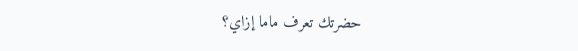حضرتك تعرف ماما إزاي؟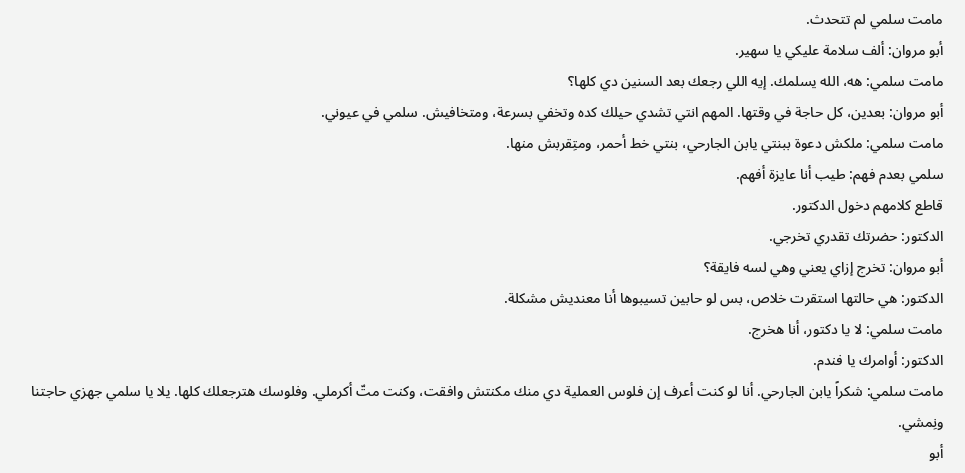مامت سلمي لم تتحدث.
أبو مروان: ألف سلامة عليكي يا سهير.
مامت سلمي: هه، الله يسلمك. إيه اللي رجعك بعد السنين دي كلها؟
أبو مروان: بعدين، كل حاجة في وقتها. المهم انتي تشدي حيلك كده وتخفي بسرعة، ومتخافيش. سلمي في عيوني.
مامت سلمي: ملكش دعوة ببنتي يابن الجارحي، بنتي خط أحمر، ومتِقربش منها.
سلمي بعدم فهم: طيب أنا عايزة أفهم.
قاطع كلامهم دخول الدكتور.
الدكتور: حضرتك تقدري تخرجي.
أبو مروان: تخرج إزاي يعني وهي لسه فايقة؟
الدكتور: هي حالتها استقرت خلاص، بس لو حابين تسيبوها أنا معنديش مشكلة.
مامت سلمي: لا يا دكتور، أنا هخرج.
الدكتور: أوامرك يا فندم.
مامت سلمي: شكراً يابن الجارحي. أنا لو كنت أعرف إن فلوس العملية دي منك مكنتش وافقت، وكنت متّ أكرملي. وفلوسك هترجعلك كلها. يلا يا سلمي جهزي حاجتنا ونِمشي.
أبو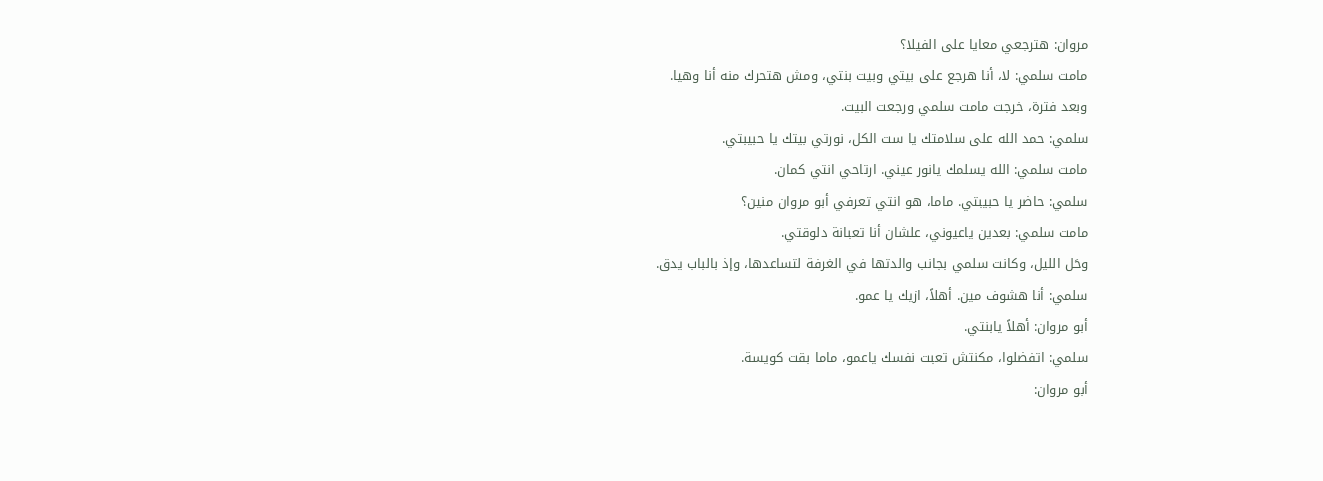مروان: هترجعي معايا على الفيلا؟
مامت سلمي: لا، أنا هرجع على بيتي وبيت بنتي، ومش هتحرك منه أنا وهيا.
وبعد فترة، خرجت مامت سلمي ورجعت البيت.
سلمي: حمد الله على سلامتك يا ست الكل، نورتي بيتك يا حبيبتي.
مامت سلمي: الله يسلمك يانور عيني. ارتاحي انتي كمان.
سلمي: حاضر يا حبيبتي. ماما، هو انتي تعرفي أبو مروان منين؟
مامت سلمي: بعدين ياعيوني، علشان أنا تعبانة دلوقتي.
وحَل الليل، وكانت سلمي بجانب والدتها في الغرفة لتساعدها، وإذ بالباب يدق.
سلمي: أنا هشوف مين. أهلاً، ازيك يا عمو.
أبو مروان: أهلاً يابنتي.
سلمي: اتفضلوا، مكنتش تعبت نفسك ياعمو، ماما بقت كويسة.
أبو مروان: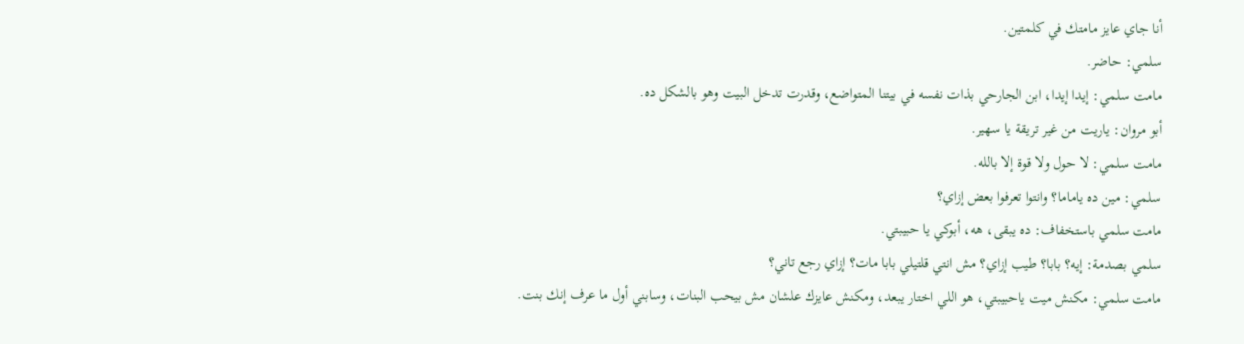أنا جاي عايز مامتك في كلمتين.
سلمي: حاضر.
مامت سلمي: إيدا إيدا، ابن الجارحي بذات نفسه في بيتنا المتواضع، وقدرت تدخل البيت وهو بالشكل ده.
أبو مروان: ياريت من غير تريقة يا سهير.
مامت سلمي: لا حول ولا قوة إلا بالله.
سلمي: مين ده ياماما؟ وانتوا تعرفوا بعض إزاي؟
مامت سلمي باستخفاف: ده يبقى، هه، أبوكي يا حبيبتي.
سلمي بصدمة: إيه؟ بابا؟ طيب إزاي؟ مش انتي قلتيلي بابا مات؟ إزاي رجع تاني؟
مامت سلمي: مكنش ميت ياحبيبتي، هو اللي اختار يبعد، ومكنش عايزك علشان مش بيحب البنات، وسابني أول ما عرف إنك بنت.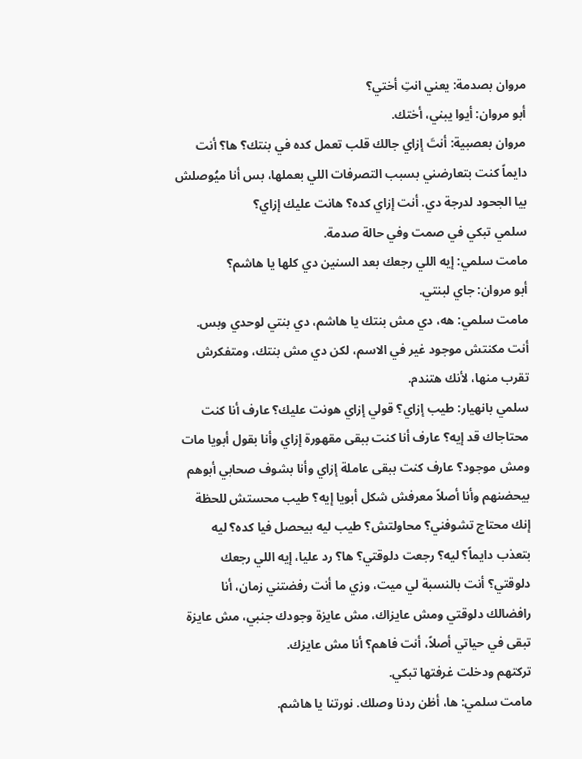مروان بصدمة: يعني انتِ أختي؟
أبو مروان: أيوا يبني، أختك.
مروان بعصبية: أنتَ إزاي جالك قلب تعمل كده في بنتك؟ ها؟ أنت دايماً كنت بتعارضني بسبب التصرفات اللي بعملها، بس أنا ميُوصلش بيا الجحود لدرجة دي. أنت إزاي كده؟ هانت عليك إزاي؟
سلمي تبكي في صمت وفي حالة صدمة.
مامت سلمي: إيه اللي رجعك بعد السنين دي كلها يا هاشم؟
أبو مروان: جاي لبنتي.
مامت سلمي: هه، دي مش بنتك يا هاشم، دي بنتي لوحدي وبس. أنت مكنتش موجود غير في الاسم، لكن دي مش بنتك، ومتفكرش تقرب منها، لأنك هتندم.
سلمي بانهيار: طيب إزاي؟ قولي إزاي هونت عليك؟ عارف أنا كنت محتاجاك قد إيه؟ عارف أنا كنت ببقى مقهورة إزاي وأنا بقول أبويا مات ومش موجود؟ عارف كنت ببقى عاملة إزاي وأنا بشوف صحابي أبوهم بيحضنهم وأنا أصلاً معرفش شكل أبويا إيه؟ طيب محستش للحظة إنك محتاج تشوفني؟ محاولتش؟ طيب ليه بيحصل فيا كده؟ ليه بتعذب دايماً؟ ليه؟ رجعت دلوقتي؟ ها؟ رد عليا، إيه اللي رجعك دلوقتي؟ أنت بالنسبة لي ميت، وزي ما أنت رفضتني زمان، أنا رافضالك دلوقتي ومش عايزاك، مش عايزة وجودك جنبي، مش عايزة تبقى في حياتي أصلاً، أنت فاهم؟ أنا مش عايزك.
تركتهم ودخلت غرفتها تبكي.
مامت سلمي: ها، أظن ردنا وصلك. نورتنا يا هاشم.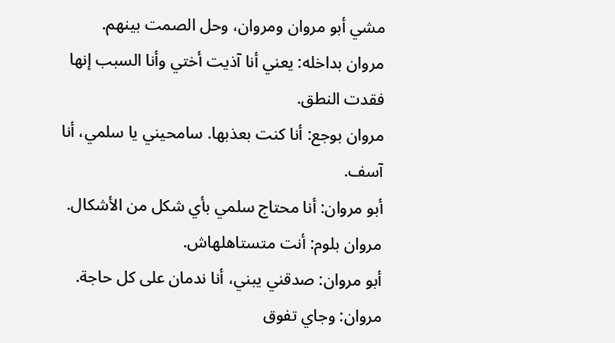مشي أبو مروان ومروان، وحل الصمت بينهم.
مروان بداخله: يعني أنا آذيت أختي وأنا السبب إنها فقدت النطق.
مروان بوجع: أنا كنت بعذبها. سامحيني يا سلمي، أنا آسف.
أبو مروان: أنا محتاج سلمي بأي شكل من الأشكال.
مروان بلوم: أنت متستاهلهاش.
أبو مروان: صدقني يبني، أنا ندمان على كل حاجة.
مروان: وجاي تفوق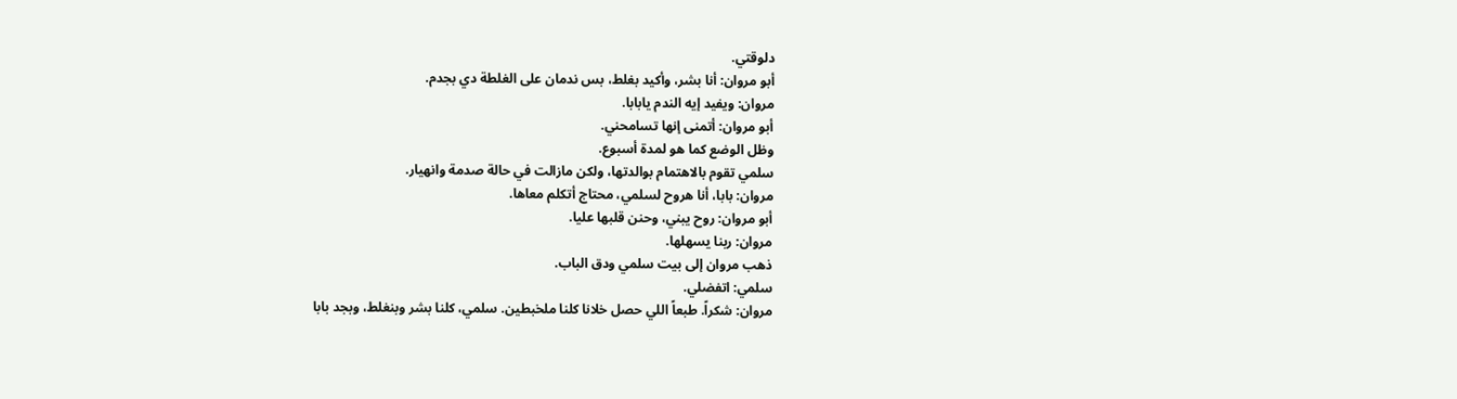دلوقتي.
أبو مروان: أنا بشر، وأكيد بغلط، بس ندمان على الغلطة دي بجدم.
مروان: ويفيد إيه الندم يابابا.
أبو مروان: أتمنى إنها تسامحني.
وظل الوضع كما هو لمدة أسبوع.
سلمي تقوم بالاهتمام بوالدتها، ولكن مازالت في حالة صدمة وانهيار.
مروان: بابا، أنا هروح لسلمي، محتاج أتكلم معاها.
أبو مروان: روح يبني، وحنن قلبها عليا.
مروان: ربنا يسهلها.
ذهب مروان إلى بيت سلمي ودق الباب.
سلمي: اتفضلي.
مروان: شكراً. طبعاً اللي حصل خلانا كلنا ملخبطين. سلمي، كلنا بشر وبنغلط، وبجد بابا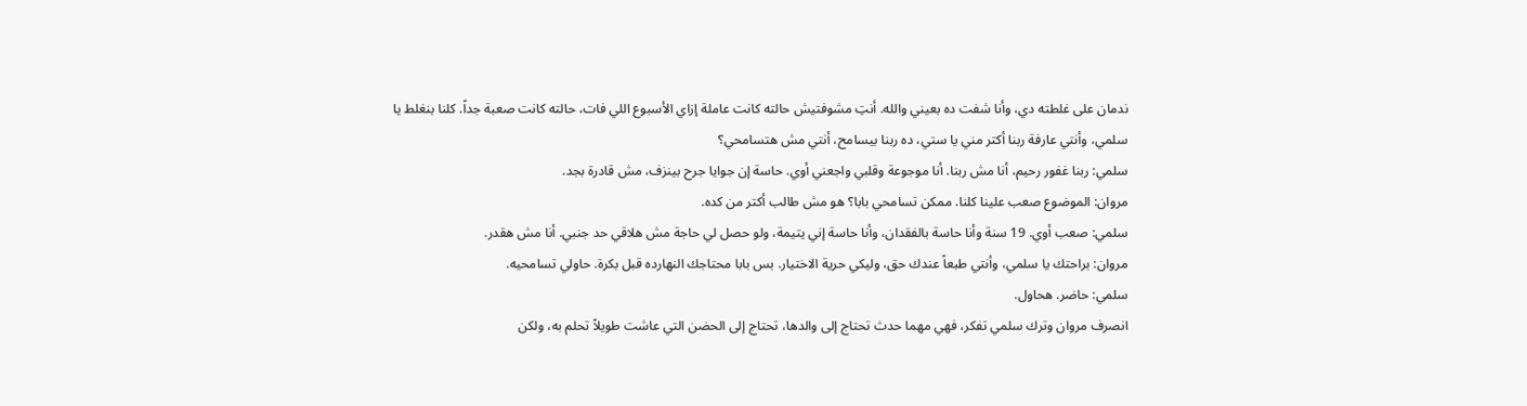ندمان على غلطته دي، وأنا شفت ده بعيني والله. أنتِ مشوفتيش حالته كانت عاملة إزاي الأسبوع اللي فات، حالته كانت صعبة جداً. كلنا بنغلط يا سلمي، وأنتي عارفة ربنا أكتر مني يا ستي، ده ربنا بيسامح، أنتي مش هتسامحي؟
سلمي: ربنا غفور رحيم، أنا مش ربنا. أنا موجوعة وقلبي واجعني أوي. حاسة إن جوايا جرح بينزف، مش قادرة بجد.
مروان: الموضوع صعب علينا كلنا. ممكن تسامحي بابا؟ هو مش طالب أكتر من كده.
سلمي: صعب أوي. 19 سنة وأنا حاسة بالفقدان، وأنا حاسة إني يتيمة، ولو حصل لي حاجة مش هلاقي حد جنبي. أنا مش هقدر.
مروان: براحتك يا سلمي، وأنتي طبعاً عندك حق، وليكي حرية الاختيار. بس بابا محتاجك النهارده قبل بكرة. حاولي تسامحيه.
سلمي: حاضر. هحاول.
انصرف مروان وترك سلمي تفكر، فهي مهما حدث تحتاج إلى والدها، تحتاج إلى الحضن التي عاشت طويلاً تحلم به، ولكن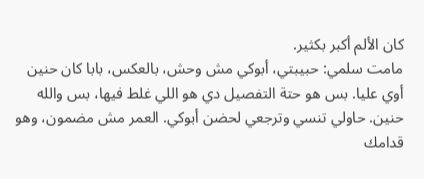كان الألم أكبر بكثير.
مامت سلمي: حبيبتي، أبوكي مش وحش، بالعكس، بابا كان حنين أوي عليا. بس هو حتة التفصيل دي هو اللي غلط فيها، بس والله حنين. حاولي تنسي وترجعي لحضن أبوكي. العمر مش مضمون، وهو قدامك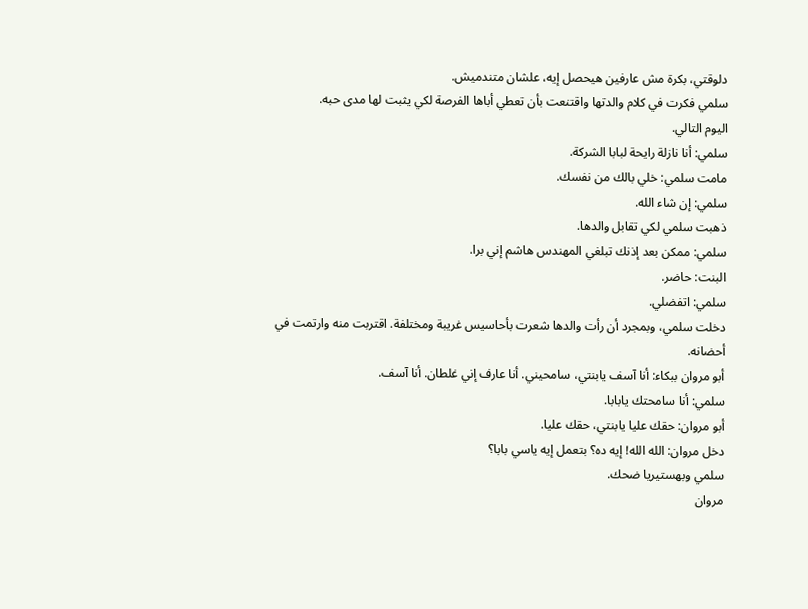دلوقتي، بكرة مش عارفين هيحصل إيه، علشان متندميش.
سلمي فكرت في كلام والدتها واقتنعت بأن تعطي أباها الفرصة لكي يثبت لها مدى حبه.
اليوم التالي.
سلمي: أنا نازلة رايحة لبابا الشركة.
مامت سلمي: خلي بالك من نفسك.
سلمي: إن شاء الله.
ذهبت سلمي لكي تقابل والدها.
سلمي: ممكن بعد إذنك تبلغي المهندس هاشم إني برا.
البنت: حاضر.
سلمي: اتفضلي.
دخلت سلمي، وبمجرد أن رأت والدها شعرت بأحاسيس غريبة ومختلفة. اقتربت منه وارتمت في أحضانه.
أبو مروان ببكاء: أنا آسف يابنتي، سامحيني. أنا عارف إني غلطان. أنا آسف.
سلمي: أنا سامحتك يابابا.
أبو مروان: حقك عليا يابنتي، حقك عليا.
دخل مروان: الله الله! إيه ده؟ بتعمل إيه ياسي بابا؟
سلمي وبهستيريا ضحك.
مروان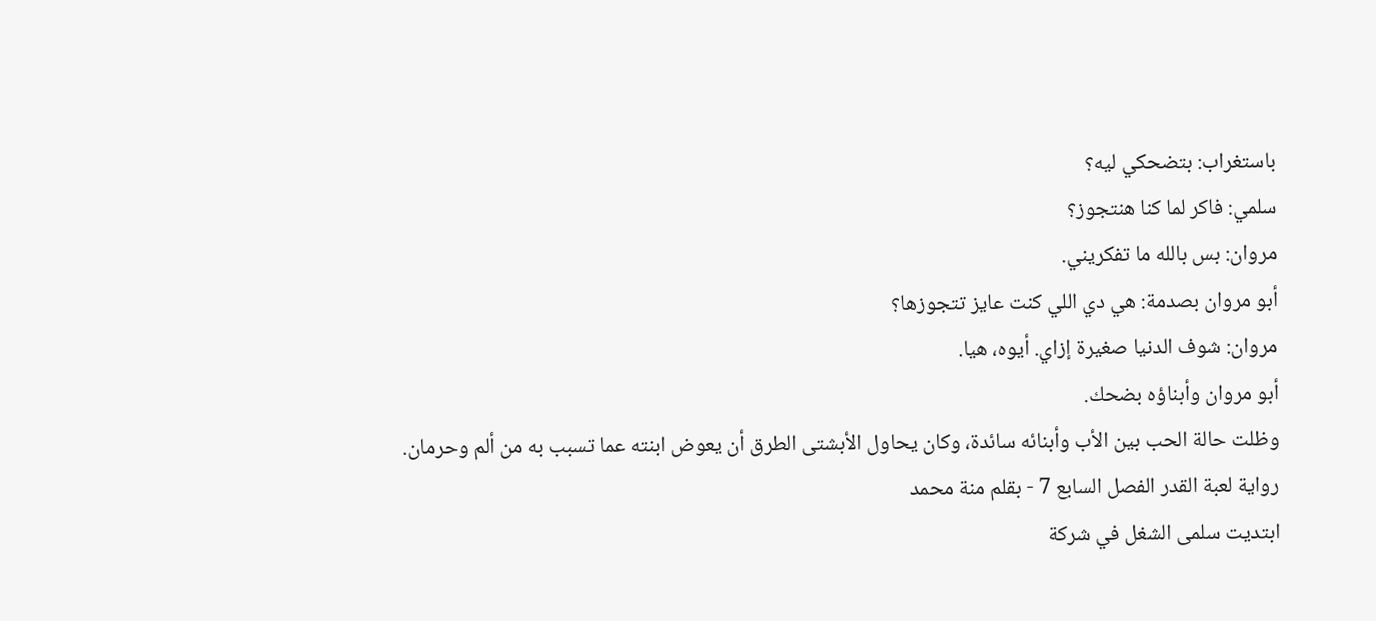باستغراب: بتضحكي ليه؟
سلمي: فاكر لما كنا هنتجوز؟
مروان: بس بالله ما تفكريني.
أبو مروان بصدمة: هي دي اللي كنت عايز تتجوزها؟
مروان: شوف الدنيا صغيرة إزاي. أيوه، هيا.
أبو مروان وأبناؤه بضحك.
وظلت حالة الحب بين الأب وأبنائه سائدة، وكان يحاول الأبشتى الطرق أن يعوض ابنته عما تسبب به من ألم وحرمان.
رواية لعبة القدر الفصل السابع 7 - بقلم منة محمد
ابتديت سلمى الشغل في شركة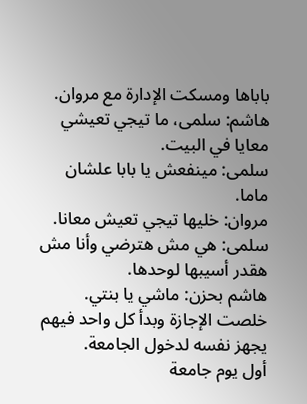باباها ومسكت الإدارة مع مروان.
هاشم: سلمى، ما تيجي تعيشي معايا في البيت.
سلمى: مينفعش يا بابا علشان ماما.
مروان: خليها تيجي تعيش معانا.
سلمى: هي مش هترضي وأنا مش هقدر أسيبها لوحدها.
هاشم بحزن: ماشي يا بنتي.
خلصت الإجازة وبدأ كل واحد فيهم يجهز نفسه لدخول الجامعة.
أول يوم جامعة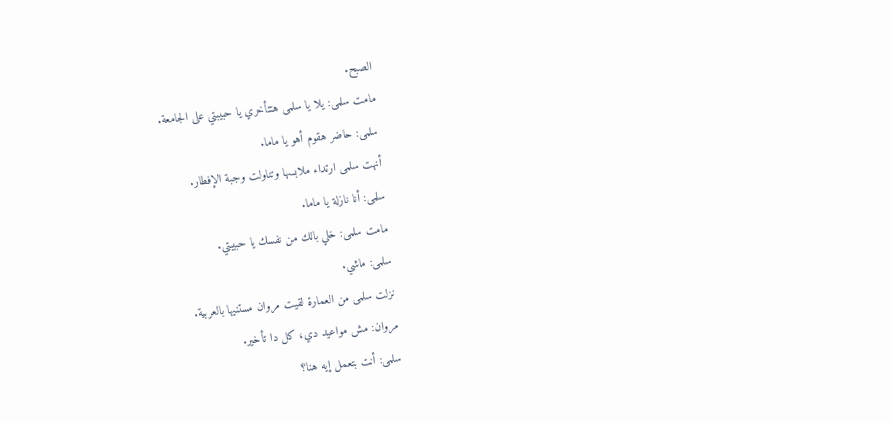الصبح.
مامت سلمى: يلا يا سلمى هتتأخري يا حبيبتي على الجامعة.
سلمى: حاضر هقوم أهو يا ماما.
أنهت سلمى ارتداء ملابسها وتناولت وجبة الإفطار.
سلمى: أنا نازلة يا ماما.
مامت سلمى: خلي بالك من نفسك يا حبيبتي.
سلمى: ماشي.
نزلت سلمى من العمارة لقيت مروان مستنيها بالعربية.
مروان: مش مواعيد دي، كل دا تأخير.
سلمى: أنت بتعمل إيه هنا؟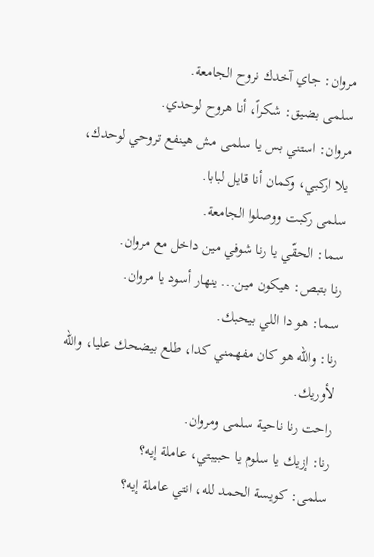مروان: جاي آخدك نروح الجامعة.
سلمى بضيق: شكراً، أنا هروح لوحدي.
مروان: استني بس يا سلمى مش هينفع تروحي لوحدك، يلا اركبي، وكمان أنا قايل لبابا.
سلمى ركبت ووصلوا الجامعة.
سما: الحقّي يا رنا شوفي مين داخل مع مروان.
رنا بتبص: هيكون مين... ينهار أسود يا مروان.
سما: هو دا اللي بيحبك.
رنا: والله هو كان مفهمني كدا، طلع بيضحك عليا، والله لأوريك.
راحت رنا ناحية سلمى ومروان.
رنا: إزيك يا سلوم يا حبيبتي، عاملة إيه؟
سلمى: كويسة الحمد لله، انتي عاملة إيه؟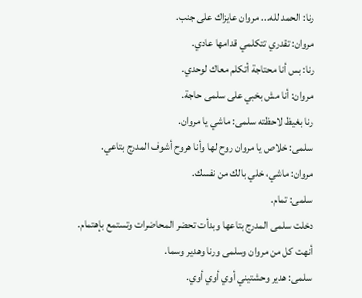رنا: الحمد لله... مروان عايزاك على جنب.
مروان: تقدري تتكلمي قدامها عادي.
رنا: بس أنا محتاجة أتكلم معاك لوحدي.
مروان: أنا مش بخبي على سلمى حاجة.
رنا بغيظ لاحظته سلمى: ماشي يا مروان.
سلمى: خلاص يا مروان روح لها وأنا هروح أشوف المدرج بتاعي.
مروان: ماشي، خلي بالك من نفسك.
سلمى: تمام.
دخلت سلمى المدرج بتاعها وبدأت تحضر المحاضرات وتستمع بإهتمام.
أنهت كل من مروان وسلمى ورنا وهدير وسما.
سلمى: هدير وحشتيني أوي أوي أوي.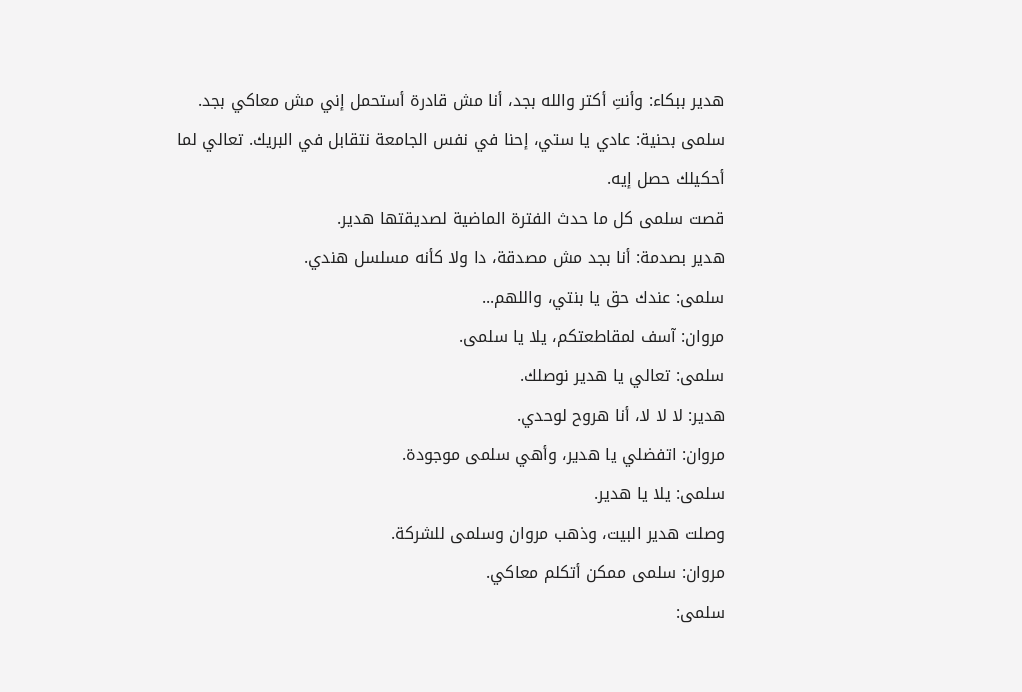هدير ببكاء: وأنتِ أكتر والله بجد، أنا مش قادرة أستحمل إني مش معاكي بجد.
سلمى بحنية: عادي يا ستي، إحنا في نفس الجامعة نتقابل في البريك. تعالي لما أحكيلك حصل إيه.
قصت سلمى كل ما حدث الفترة الماضية لصديقتها هدير.
هدير بصدمة: أنا بجد مش مصدقة، دا ولا كأنه مسلسل هندي.
سلمى: عندك حق يا بنتي، واللهم...
مروان: آسف لمقاطعتكم، يلا يا سلمى.
سلمى: تعالي يا هدير نوصلك.
هدير: لا لا لا، أنا هروح لوحدي.
مروان: اتفضلي يا هدير، وأهي سلمى موجودة.
سلمى: يلا يا هدير.
وصلت هدير البيت، وذهب مروان وسلمى للشركة.
مروان: سلمى ممكن أتكلم معاكي.
سلمى: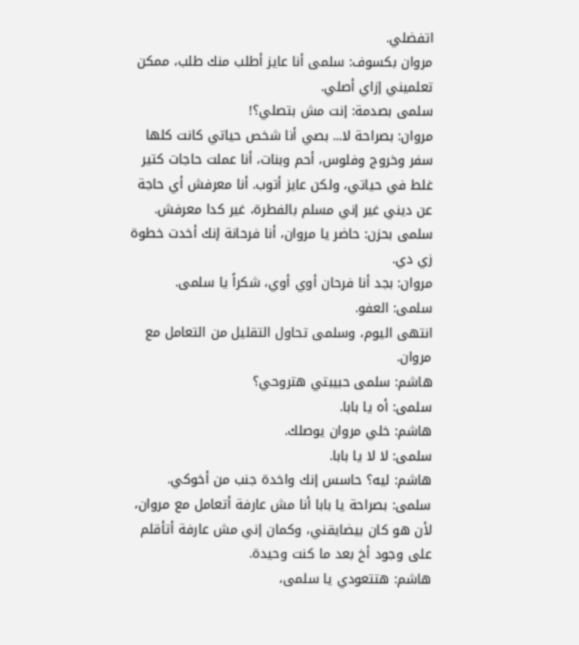اتفضلي.
مروان بكسوف: سلمى أنا عايز أطلب منك طلب، ممكن تعلميني إزاي أصلي.
سلمى بصدمة: إنت مش بتصلي؟!
مروان: بصراحة لا... بصي أنا شخص حياتي كانت كلها سفر وخروج وفلوس، أحم وبنات، أنا عملت حاجات كتير غلط في حياتي، ولكن عايز أتوب. أنا معرفش أي حاجة عن ديني غير إني مسلم بالفطرة، غير كدا معرفش.
سلمى بحزن: حاضر يا مروان، أنا فرحانة إنك أخدت خطوة زي دي.
مروان: بجد أنا فرحان أوي أوي، شكراً يا سلمى.
سلمى: العفو.
انتهى اليوم، وسلمى تحاول التقليل من التعامل مع مروان.
هاشم: سلمى حبيبتي هتروحي؟
سلمى: أه يا بابا.
هاشم: خلي مروان يوصلك.
سلمى: لا لا يا بابا.
هاشم: ليه؟ حاسس إنك واخدة جنب من أخوكي.
سلمى: بصراحة يا بابا أنا مش عارفة أتعامل مع مروان، لأن هو كان بيضايقني، وكمان إني مش عارفة أتأقلم على وجود أخ بعد ما كنت وحيدة.
هاشم: هتتعودي يا سلمى،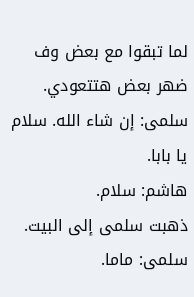لما تبقوا مع بعض وف ضهر بعض هتتعودي.
سلمى: إن شاء الله. سلام يا بابا.
هاشم: سلام.
ذهبت سلمى إلى البيت.
سلمى: ماما.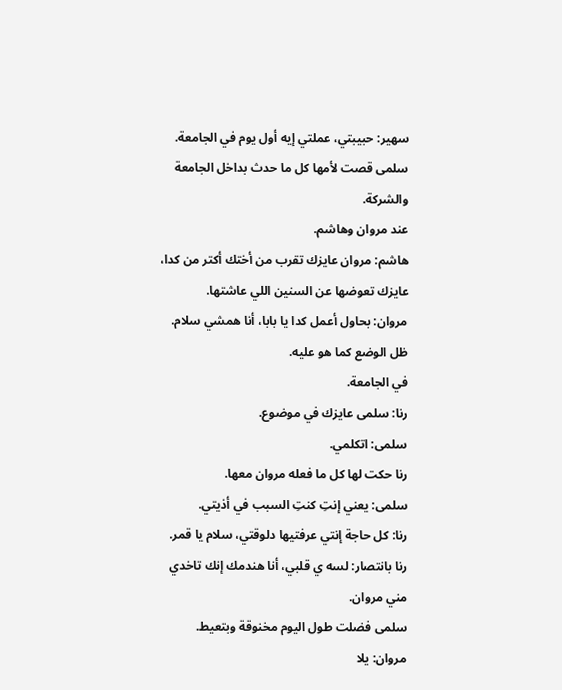سهير: حبيبتي، عملتي إيه أول يوم في الجامعة.
سلمى قصت لأمها كل ما حدث بداخل الجامعة والشركة.
عند مروان وهاشم.
هاشم: مروان عايزك تقرب من أختك أكتر من كدا، عايزك تعوضها عن السنين اللي عاشتها.
مروان: بحاول أعمل كدا يا بابا، أنا همشي سلام.
ظل الوضع كما هو عليه.
في الجامعة.
رنا: سلمى عايزك في موضوع.
سلمى: اتكلمي.
رنا حكت لها كل ما فعله مروان معها.
سلمى: يعني إنتِ كنتِ السبب في أذيتي.
رنا: كل حاجة إنتي عرفتيها دلوقتي، سلام يا قمر.
رنا بانتصار: لسه ي قلبي، أنا هندمك إنك تاخدي مني مروان.
سلمى فضلت طول اليوم مخنوقة وبتعيط.
مروان: يلا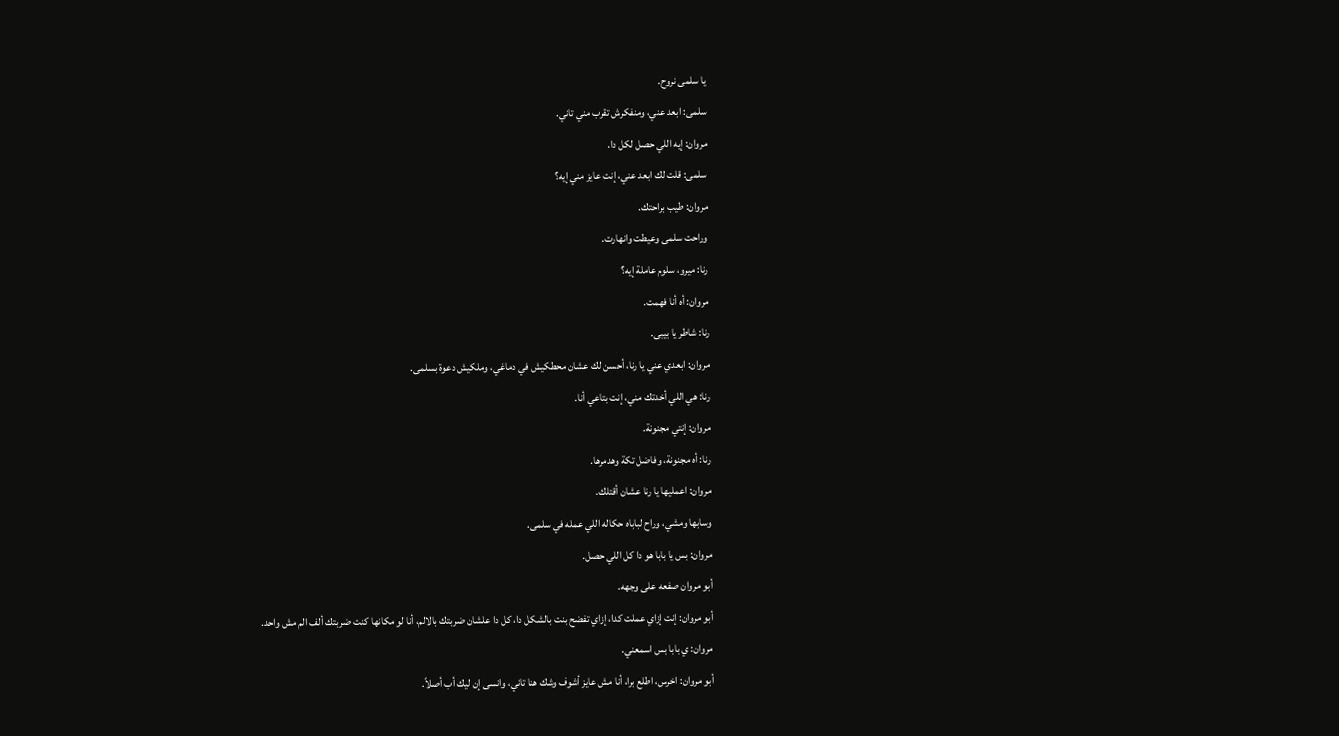يا سلمى نروح.
سلمى: ابعد عني، ومنفكرش تقرب مني تاني.
مروان: إيه اللي حصل لكل دا.
سلمى: قلت لك ابعد عني، إنت عايز مني إيه؟
مروان: طيب براحتك.
وراحت سلمى وعيطت وانهارت.
رنا: ميرو، سلوم عاملة إيه؟
مروان: أه أنا فهمت.
رنا: شاطر يا بيبى.
مروان: ابعدي عني يا رنا، أحسن لك عشان محطكيش في دماغي، وملكيش دعوة بسلمى.
رنا: هي اللي أخدتك مني، إنت بتاعي أنا.
مروان: إنتي مجنونة.
رنا: أه مجنونة، وفاضل تكة وهدمرها.
مروان: اعمليها يا رنا عشان أقتلك.
وسابها ومشي، وراح لباباه حكاله اللي عمله في سلمى.
مروان: بس يا بابا هو دا كل اللي حصل.
أبو مروان صفعه على وجهه.
أبو مروان: إنت إزاي عملت كدا، إزاي تفضح بنت بالشكل دا، كل دا علشان ضربتك بالالم، أنا لو مكانها كنت ضربتك ألف الم مش واحد.
مروان: ي بابا بس اسمعني.
أبو مروان: اخرس، اطلع برا، أنا مش عايز أشوف وشك هنا تاني، وانسى إن ليك أب أصلاً.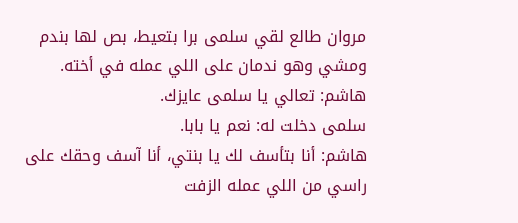مروان طالع لقي سلمى برا بتعيط، بص لها بندم ومشي وهو ندمان على اللي عمله في أخته.
هاشم: تعالي يا سلمى عايزك.
سلمى دخلت له: نعم يا بابا.
هاشم: أنا بتأسف لك يا بنتي، أنا آسف وحقك على راسي من اللي عمله الزفت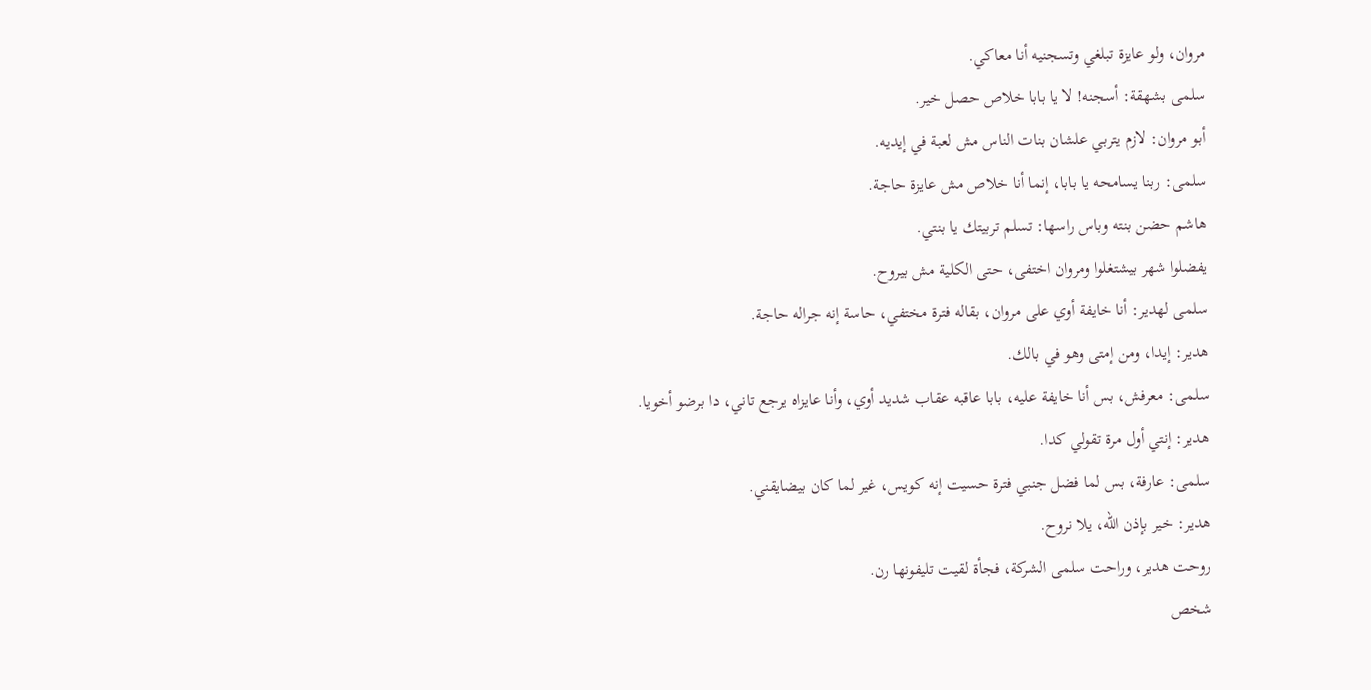مروان، ولو عايزة تبلغي وتسجنيه أنا معاكي.
سلمى بشهقة: أسجنه! لا يا بابا خلاص حصل خير.
أبو مروان: لازم يتربي علشان بنات الناس مش لعبة في إيديه.
سلمى: ربنا يسامحه يا بابا، إنما أنا خلاص مش عايزة حاجة.
هاشم حضن بنته وباس راسها: تسلم تربيتك يا بنتي.
يفضلوا شهر بيشتغلوا ومروان اختفى، حتى الكلية مش بيروح.
سلمى لهدير: أنا خايفة أوي على مروان، بقاله فترة مختفي، حاسة إنه جراله حاجة.
هدير: إيدا، ومن إمتى وهو في بالك.
سلمى: معرفش، بس أنا خايفة عليه، بابا عاقبه عقاب شديد أوي، وأنا عايزاه يرجع تاني، دا برضو أخويا.
هدير: إنتي أول مرة تقولي كدا.
سلمى: عارفة، بس لما فضل جنبي فترة حسيت إنه كويس، غير لما كان بيضايقني.
هدير: خير بإذن الله، يلا نروح.
روحت هدير، وراحت سلمى الشركة، فجأة لقيت تليفونها رن.
شخص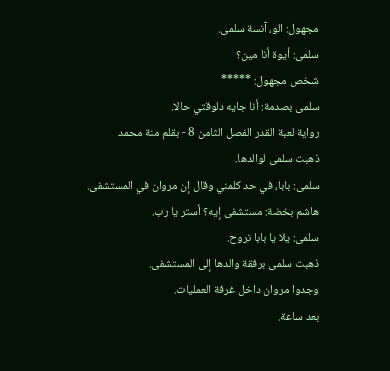مجهول: الو، آنسة سلمى.
سلمى: أيوة أنا مين؟
شخص مجهول: *****
سلمى بصدمة: أنا جايه دلوقتي حالا.
رواية لعبة القدر الفصل الثامن 8 - بقلم منة محمد
ذهبت سلمى لوالدها.
سلمى: بابا، في حد كلمني وقال إن مروان في المستشفى.
هاشم بخضة: مستشفى إيه؟ أستر يا رب.
سلمى: يلا يا بابا نروح.
ذهبت سلمى برفقة والدها إلى المستشفى.
وجدوا مروان داخل غرفة العمليات.
بعد ساعة.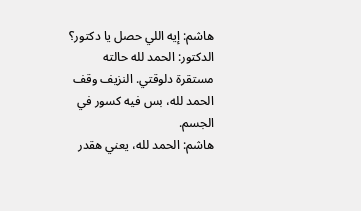هاشم: إيه اللي حصل يا دكتور؟
الدكتور: الحمد لله حالته مستقرة دلوقتي. النزيف وقف الحمد لله، بس فيه كسور في الجسم.
هاشم: الحمد لله، يعني هقدر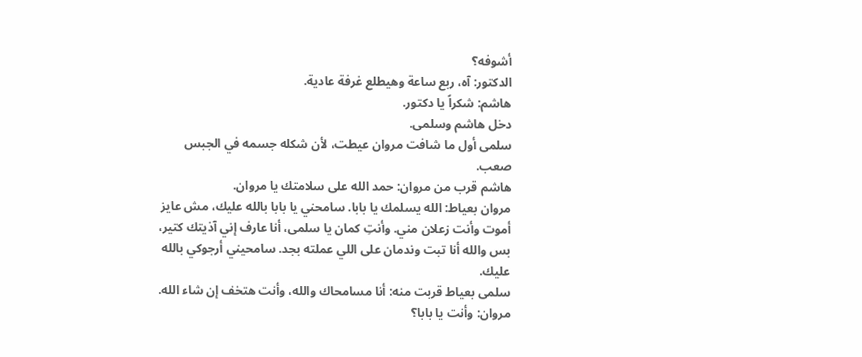أشوفه؟
الدكتور: آه، ربع ساعة وهيطلع غرفة عادية.
هاشم: شكراً يا دكتور.
دخل هاشم وسلمى.
سلمى أول ما شافت مروان عيطت، لأن شكله جسمه في الجبس صعب.
هاشم قرب من مروان: حمد الله على سلامتك يا مروان.
مروان بعياط: الله يسلمك يا بابا. سامحني يا بابا بالله عليك، مش عايز أموت وأنت زعلان مني. وأنتِ كمان يا سلمى، أنا عارف إني آذيتك كتير، بس والله أنا تبت وندمان على اللي عملته بجد. سامحيني أرجوكي بالله عليك.
سلمى بعياط قربت منه: أنا مسامحاك والله، وأنت هتخف إن شاء الله.
مروان: وأنت يا بابا؟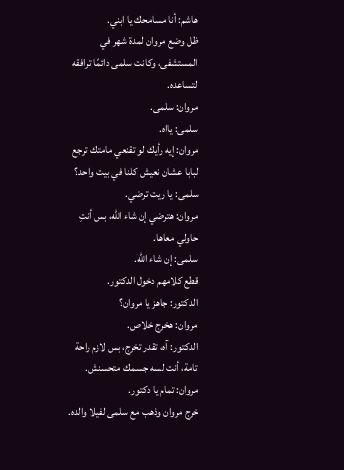هاشم: أنا مسامحك يا ابني.
ظل وضع مروان لمدة شهر في المستشفى، وكانت سلمى دائمًا ترافقه لتساعده.
مروان: سلمى.
سلمى: يااه.
مروان: إيه رأيك لو تقنعي مامتك ترجع لبابا عشان نعيش كلنا في بيت واحد؟
سلمى: يا ريت ترضي.
مروان: هترضي إن شاء الله، بس أنتِ حاولي معاها.
سلمى: إن شاء الله.
قطع كلامهم دخول الدكتور.
الدكتور: جاهز يا مروان؟
مروان: هخرج خلاص.
الدكتور: آه، تقدر تخرج، بس لازم راحة تامة، أنت لسه جسمك متحسنش.
مروان: تمام يا دكتور.
خرج مروان وذهب مع سلمى لفيلا والده.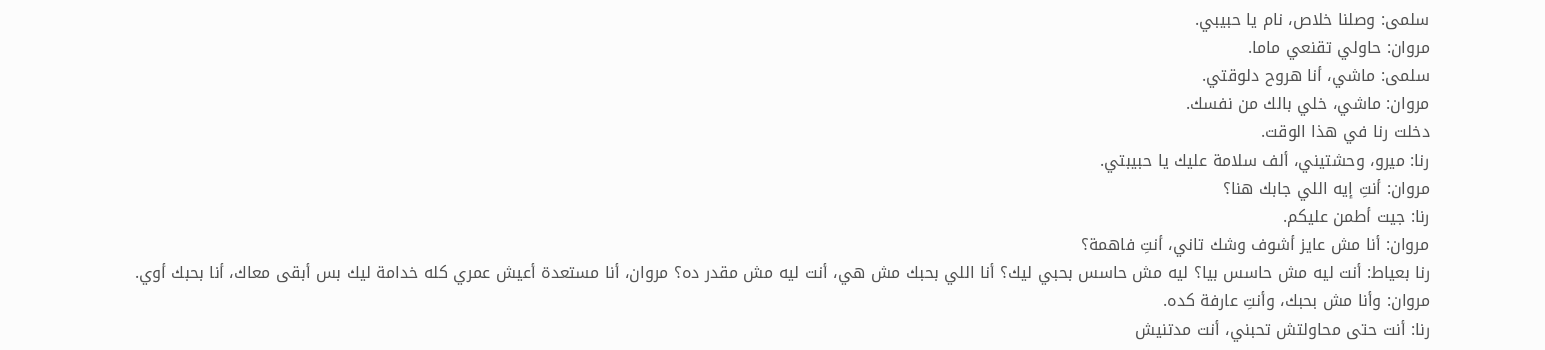سلمى: وصلنا خلاص، نام يا حبيبي.
مروان: حاولي تقنعي ماما.
سلمى: ماشي، أنا هروح دلوقتي.
مروان: ماشي، خلي بالك من نفسك.
دخلت رنا في هذا الوقت.
رنا: ميرو، وحشتيني، ألف سلامة عليك يا حبيبتي.
مروان: أنتِ إيه اللي جابك هنا؟
رنا: جيت أطمن عليكم.
مروان: أنا مش عايز أشوف وشك تاني، أنتِ فاهمة؟
رنا بعياط: أنت ليه مش حاسس بيا؟ ليه مش حاسس بحبي ليك؟ أنا اللي بحبك مش هي، أنت ليه مش مقدر ده؟ مروان، أنا مستعدة أعيش عمري كله خدامة ليك بس أبقى معاك، أنا بحبك أوي.
مروان: وأنا مش بحبك، وأنتِ عارفة كده.
رنا: أنت حتى محاولتش تحبني، أنت مدتنيش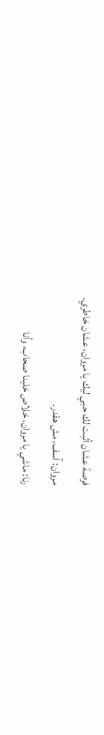فرصة عشان أثبت لك حبي ليك يا مروان، عشان خاطري.
مروان: آسف، مش هقدر.
رنا: ماشي يا مروان، خلاص خلينا صحاب، وأنا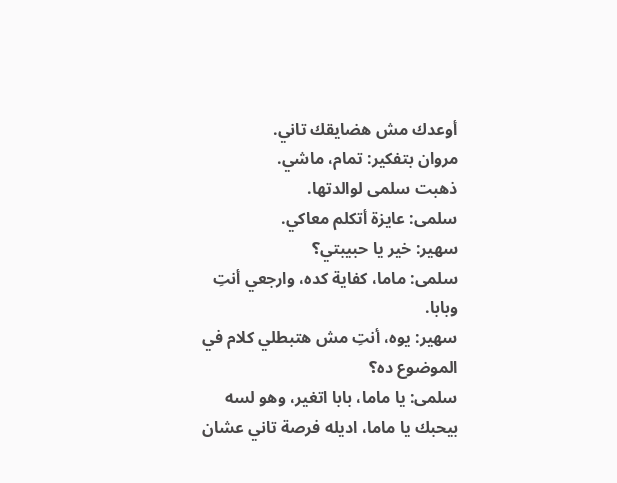أوعدك مش هضايقك تاني.
مروان بتفكير: تمام، ماشي.
ذهبت سلمى لوالدتها.
سلمى: عايزة أتكلم معاكي.
سهير: خير يا حبيبتي؟
سلمى: ماما، كفاية كده، وارجعي أنتِ وبابا.
سهير: يوه، أنتِ مش هتبطلي كلام في الموضوع ده؟
سلمى: يا ماما، بابا اتغير، وهو لسه بيحبك يا ماما، اديله فرصة تاني عشان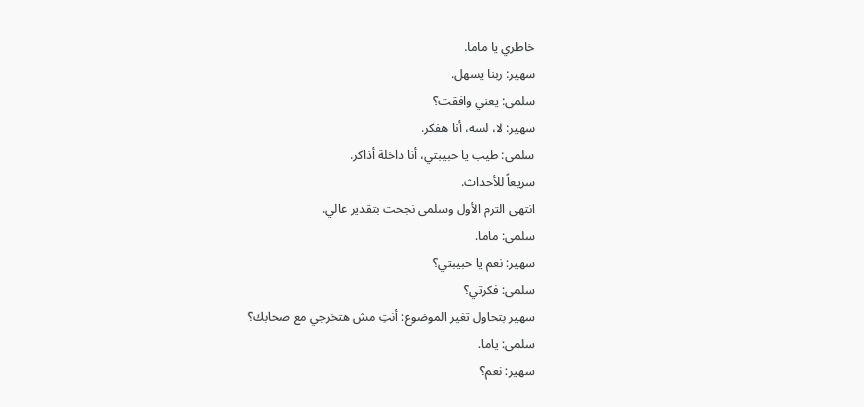خاطري يا ماما.
سهير: ربنا يسهل.
سلمى: يعني وافقت؟
سهير: لا، لسه، أنا هفكر.
سلمى: طيب يا حبيبتي، أنا داخلة أذاكر.
سريعاً للأحداث.
انتهى الترم الأول وسلمى نجحت بتقدير عالي.
سلمى: ماما.
سهير: نعم يا حبيبتي؟
سلمى: فكرتي؟
سهير بتحاول تغير الموضوع: أنتِ مش هتخرجي مع صحابك؟
سلمى: ياما.
سهير: نعم؟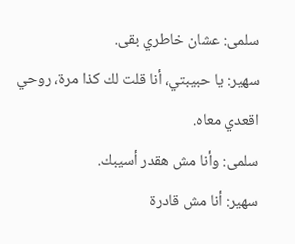سلمى: عشان خاطري بقى.
سهير: يا حبيبتي، أنا قلت لك كذا مرة، روحي اقعدي معاه.
سلمى: وأنا مش هقدر أسيبك.
سهير: أنا مش قادرة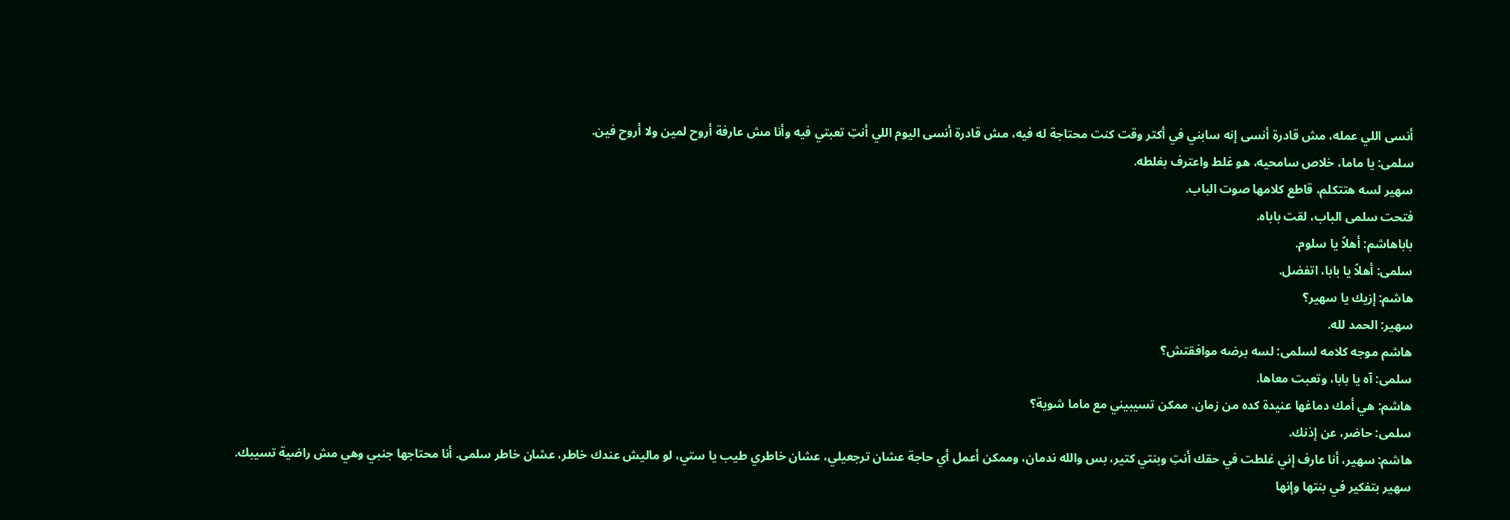أنسى اللي عمله، مش قادرة أنسى إنه سابني في أكتر وقت كنت محتاجة له فيه، مش قادرة أنسى اليوم اللي أنتِ تعبتي فيه وأنا مش عارفة أروح لمين ولا أروح فين.
سلمى: يا ماما، خلاص سامحيه، هو غلط واعترف بغلطه.
سهير لسه هتتكلم، قاطع كلامها صوت الباب.
فتحت سلمى الباب، لقت باباه.
باباهاشم: أهلاً يا سلوم.
سلمى: أهلاً يا بابا، اتفضل.
هاشم: إزيك يا سهير؟
سهير: الحمد لله.
هاشم موجه كلامه لسلمى: لسه برضه موافقتش؟
سلمى: آه يا بابا، وتعبت معاها.
هاشم: هي أمك دماغها عنيدة كده من زمان. ممكن تسيبيني مع ماما شوية؟
سلمى: حاضر، عن إذنك.
هاشم: سهير، أنا عارف إني غلطت في حقك أنتِ وبنتي كتير، بس والله ندمان، وممكن أعمل أي حاجة عشان ترجعيلي، عشان خاطري طيب يا ستي، لو ماليش عندك خاطر، عشان خاطر سلمى. أنا محتاجها جنبي وهي مش راضية تسيبك.
سهير بتفكير في بنتها وإنها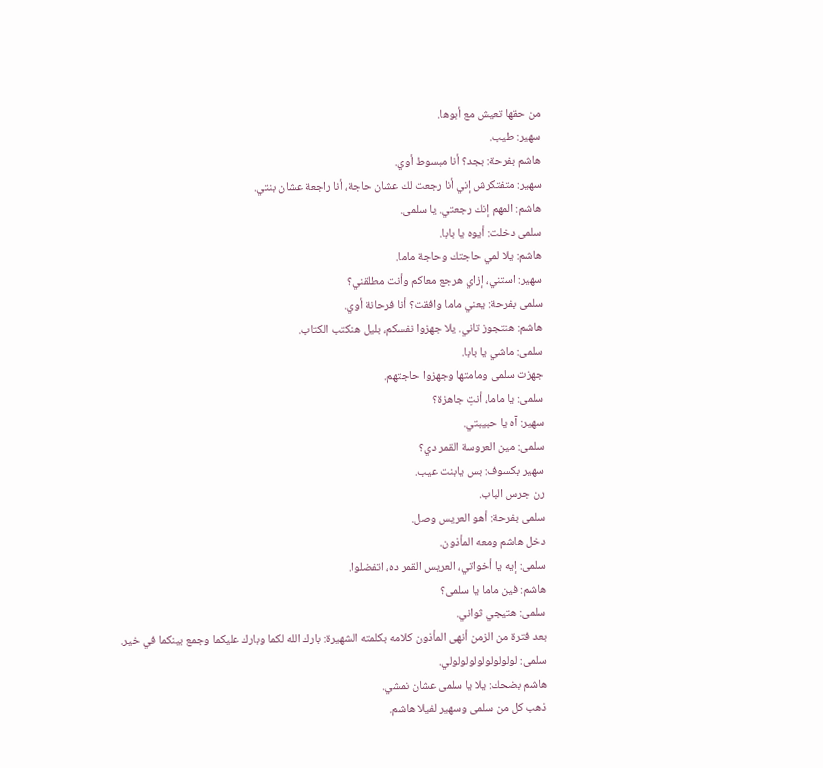من حقها تعيش مع أبوها.
سهير: طيب.
هاشم بفرحة: بجد؟ أنا مبسوط أوي.
سهير: متفتكرش إني أنا رجعت لك عشان حاجة، أنا راجعة عشان بنتي.
هاشم: المهم إنك رجعتي. يا سلمى.
سلمى دخلت: أيوه يا بابا.
هاشم: يلا لمي حاجتك وحاجة ماما.
سهير: استني، إزاي هرجع معاكم وأنت مطلقني؟
سلمى بفرحة: يعني ماما وافقت؟ أنا فرحانة أوي.
هاشم: هنتجوز تاني. يلا جهزوا نفسكم، بليل هنكتب الكتاب.
سلمى: ماشي يا بابا.
جهزت سلمى ومامتها وجهزوا حاجتهم.
سلمى: يا ماما، أنتِ جاهزة؟
سهير: آه يا حبيبتي.
سلمى: مين العروسة القمر دي؟
سهير بكسوف: بس يابنت عيب.
رن جرس الباب.
سلمى بفرحة: أهو العريس وصل.
دخل هاشم ومعه المأذون.
سلمى: إيه يا أخواتي، العريس القمر ده، اتفضلوا.
هاشم: فين ماما يا سلمى؟
سلمى: هتيجي ثواني.
بعد فترة من الزمن أنهى المأذون كلامه بكلمته الشهيرة: بارك الله لكما وبارك عليكما وجمع بينكما في خير.
سلمى: لولولولولولولولولي.
هاشم بضحك: يلا يا سلمى عشان نمشي.
ذهب كل من سلمى وسهير لفيلا هاشم.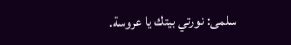سلمى: نورتي بيتك يا عروسة.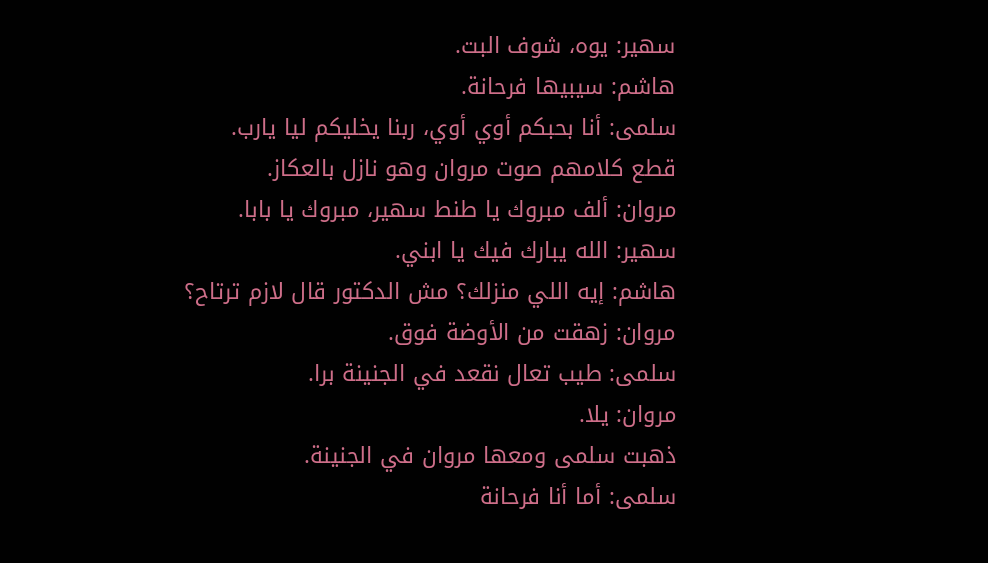سهير: يوه، شوف البت.
هاشم: سيبيها فرحانة.
سلمى: أنا بحبكم أوي أوي، ربنا يخليكم ليا يارب.
قطع كلامهم صوت مروان وهو نازل بالعكاز.
مروان: ألف مبروك يا طنط سهير، مبروك يا بابا.
سهير: الله يبارك فيك يا ابني.
هاشم: إيه اللي منزلك؟ مش الدكتور قال لازم ترتاح؟
مروان: زهقت من الأوضة فوق.
سلمى: طيب تعال نقعد في الجنينة برا.
مروان: يلا.
ذهبت سلمى ومعها مروان في الجنينة.
سلمى: أما أنا فرحانة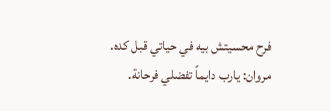فرح محسيتش بيه في حياتي قبل كده.
مروان: يارب دايماً تفضلي فرحانة.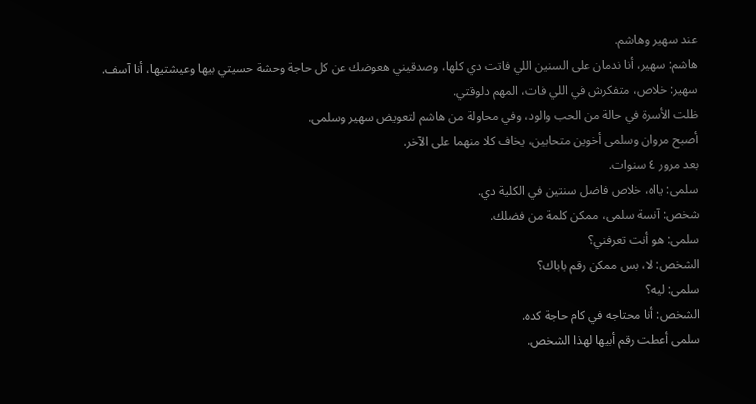عند سهير وهاشم.
هاشم: سهير، أنا ندمان على السنين اللي فاتت دي كلها، وصدقيني هعوضك عن كل حاجة وحشة حسيتي بيها وعيشتيها، أنا آسف.
سهير: خلاص، متفكرش في اللي فات، المهم دلوقتي.
ظلت الأسرة في حالة من الحب والود، وفي محاولة من هاشم لتعويض سهير وسلمى.
أصبح مروان وسلمى أخوين متحابين، يخاف كلا منهما على الآخر.
بعد مرور ٤ سنوات.
سلمى: يااه، خلاص فاضل سنتين في الكلية دي.
شخص: آنسة سلمى، ممكن كلمة من فضلك.
سلمى: هو أنت تعرفني؟
الشخص: لا، بس ممكن رقم باباك؟
سلمى: ليه؟
الشخص: أنا محتاجه في كام حاجة كده.
سلمى أعطت رقم أبيها لهذا الشخص.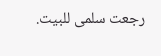رجعت سلمى للبيت.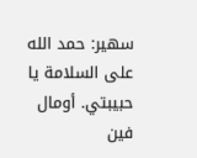سهير: حمد الله على السلامة يا حبيبتي. أومال فين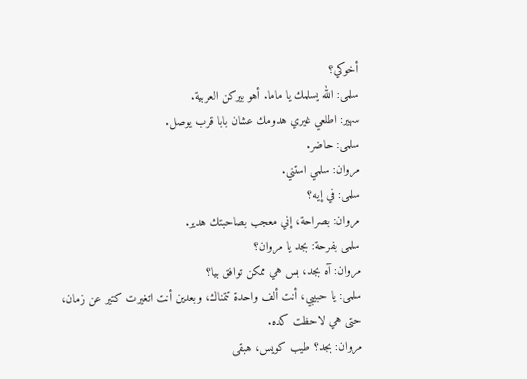أخوكي؟
سلمى: الله يسلمك يا ماما. أهو بيركن العربية.
سهير: اطلعي غيري هدومك عشان بابا قرب يوصل.
سلمى: حاضر.
مروان: سلمي استني.
سلمى: في إيه؟
مروان: بصراحة، إني معجب بصاحبتك هدير.
سلمى بفرحة: بجد يا مروان؟
مروان: آه بجد، بس هي ممكن توافق بيا؟
سلمى: يا حبيبي، أنت ألف واحدة تتمناك، وبعدين أنت اتغيرت كتير عن زمان، حتى هي لاحظت كده.
مروان: بجد؟ طيب كويس، هبقى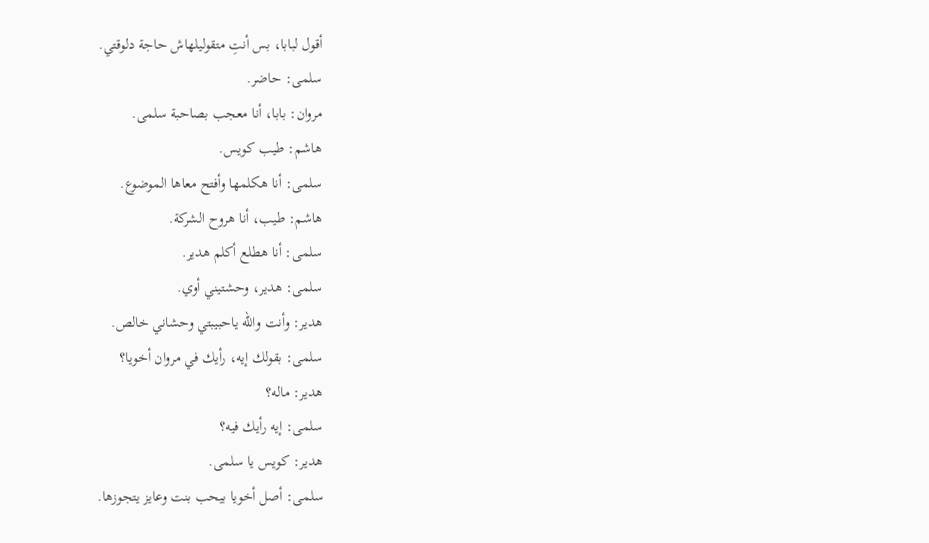أقول لبابا، بس أنتِ متقوليلهاش حاجة دلوقتي.
سلمى: حاضر.
مروان: بابا، أنا معجب بصاحبة سلمى.
هاشم: طيب كويس.
سلمى: أنا هكلمها وأفتح معاها الموضوع.
هاشم: طيب، أنا هروح الشركة.
سلمى: أنا هطلع أكلم هدير.
سلمى: هدير، وحشتيني أوي.
هدير: وأنت والله ياحبيبتي وحشاني خالص.
سلمى: بقولك إيه، رأيك في مروان أخويا؟
هدير: ماله؟
سلمى: إيه رأيك فيه؟
هدير: كويس يا سلمى.
سلمى: أصل أخويا بيحب بنت وعايز يتجوزها.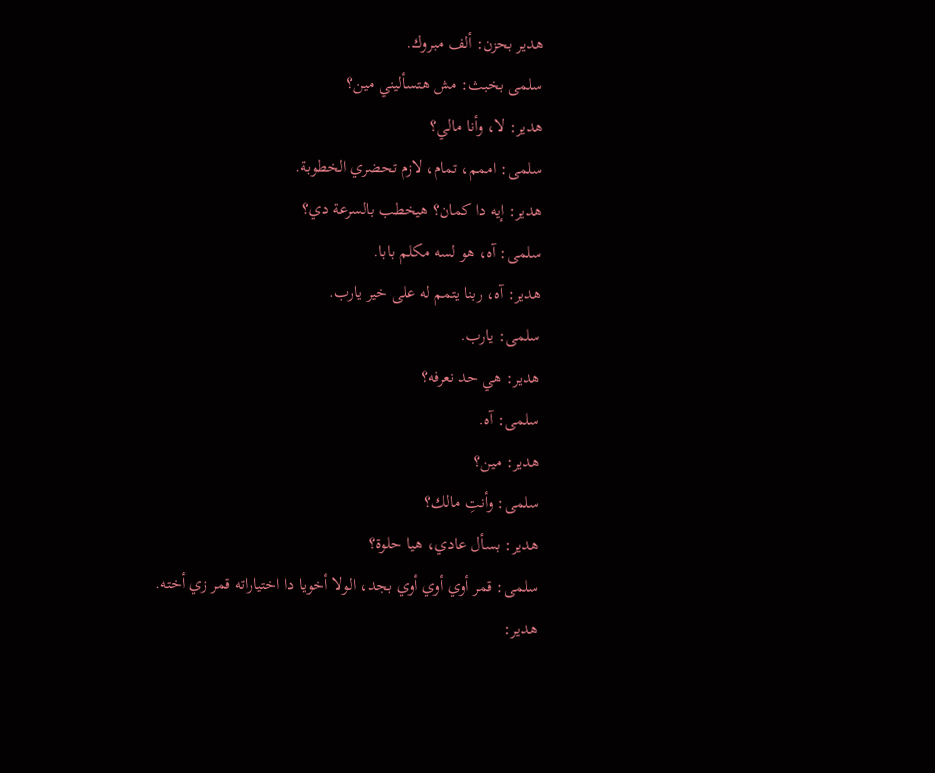هدير بحزن: ألف مبروك.
سلمى بخبث: مش هتسأليني مين؟
هدير: لا، وأنا مالي؟
سلمى: اممم، تمام، لازم تحضري الخطوبة.
هدير: إيه دا كمان؟ هيخطب بالسرعة دي؟
سلمى: آه، هو لسه مكلم بابا.
هدير: آه، ربنا يتمم له على خير يارب.
سلمى: يارب.
هدير: هي حد نعرفه؟
سلمى: آه.
هدير: مين؟
سلمى: وأنتِ مالك؟
هدير: بسأل عادي، هيا حلوة؟
سلمى: قمر أوي أوي أوي بجد، الولا أخويا دا اختياراته قمر زي أخته.
هدير: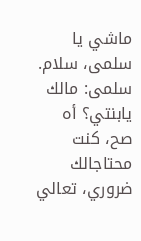ماشي يا سلمى، سلام.
سلمى: مالك يابنتي؟ أه صح، كنت محتاجالك ضروري، تعالي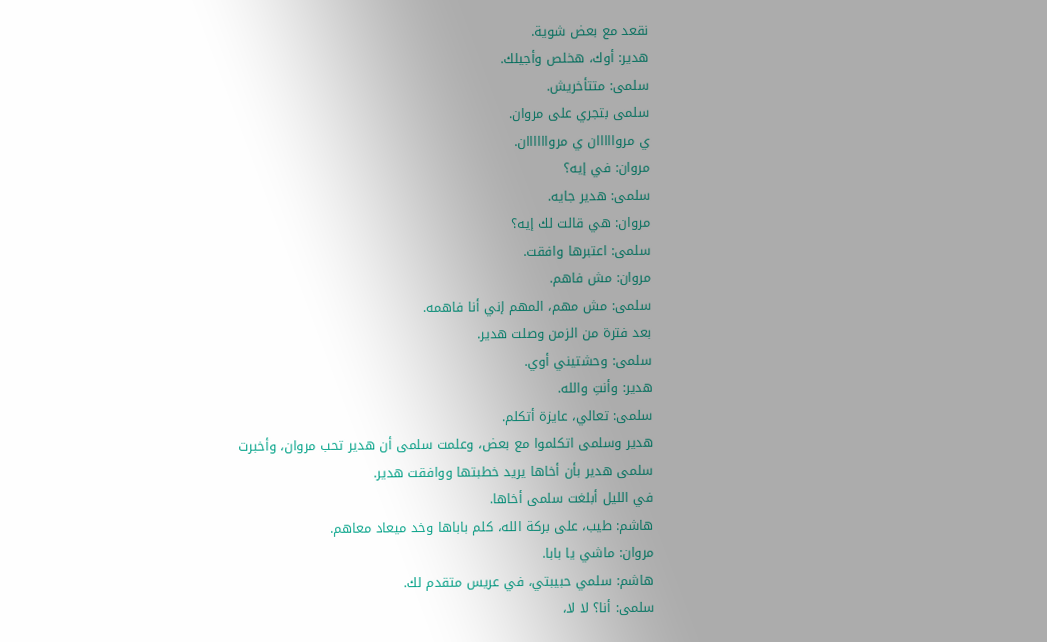نقعد مع بعض شوية.
هدير: أوك، هخلص وأجيلك.
سلمى: متتأخريش.
سلمى بتجري على مروان.
ي مروااااان ي مرواااااان.
مروان: في إيه؟
سلمى: هدير جايه.
مروان: هي قالت لك إيه؟
سلمى: اعتبرها وافقت.
مروان: مش فاهم.
سلمى: مش مهم، المهم إني أنا فاهمه.
بعد فترة من الزمن وصلت هدير.
سلمى: وحشتيني أوي.
هدير: وأنتِ والله.
سلمى: تعالي، عايزة أتكلم.
هدير وسلمى اتكلموا مع بعض، وعلمت سلمى أن هدير تحب مروان، وأخبرت سلمى هدير بأن أخاها يريد خطبتها ووافقت هدير.
في الليل أبلغت سلمى أخاها.
هاشم: طيب، على بركة الله، كلم باباها وخد ميعاد معاهم.
مروان: ماشي يا بابا.
هاشم: سلمي حبيبتي، في عريس متقدم لك.
سلمى: أنا؟ لا لا،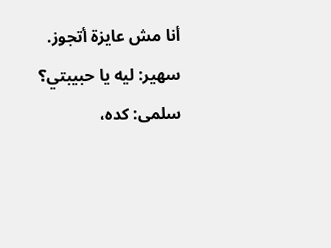أنا مش عايزة أتجوز.
سهير: ليه يا حبيبتي؟
سلمى: كده،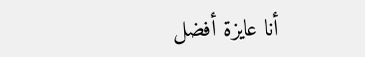أنا عايزة أفضل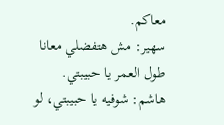معاكم.
سهير: مش هتفضلي معانا طول العمر يا حبيبتي.
هاشم: شوفيه يا حبيبتي، لو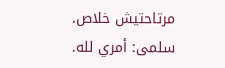مرتاحتيش خلاص.
سلمى: أمري لله.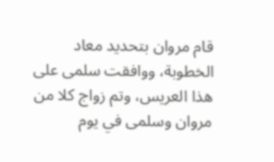قام مروان بتحديد معاد الخطوبة، ووافقت سلمى على هذا العريس، وتم زواج كلا من مروان وسلمى في يوم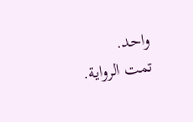واحد.
تمت الرواية.